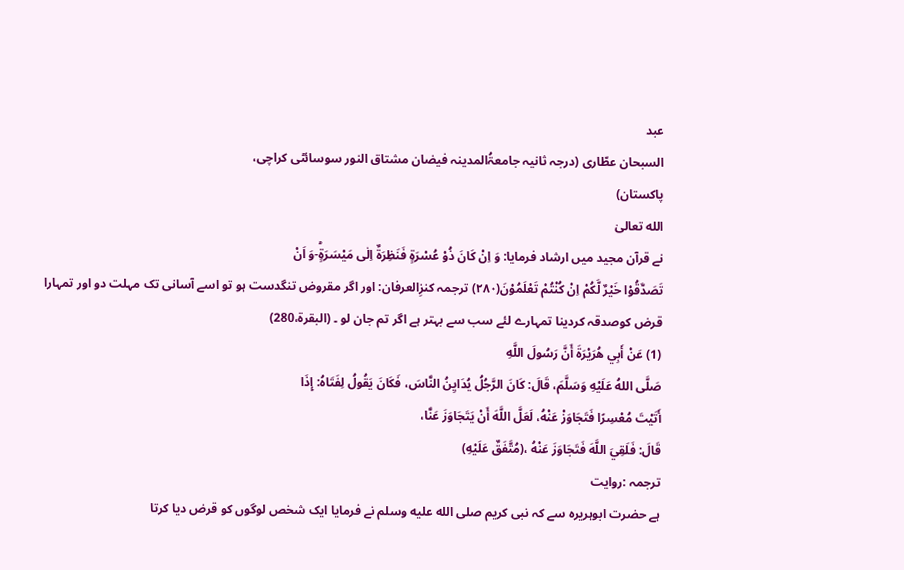عبد
السبحان عطّاری (درجہ ثانیہ جامعۃُالمدینہ فیضان مشتاق النور سوسائٹی کراچی،
پاکستان)
الله تعالیٰ
نے قرآن مجید میں ارشاد فرمایا: وَ اِنْ كَانَ ذُوْ عُسْرَةٍ فَنَظِرَةٌ اِلٰى مَیْسَرَةٍؕ-وَ اَنْ
تَصَدَّقُوْا خَیْرٌ لَّكُمْ اِنْ كُنْتُمْ تَعْلَمُوْنَ(۲۸۰) ترجمہ کنزِالعرفان: اور اگر مقروض تنگدست ہو تو اسے آسانی تک مہلت دو اور تمہارا
قرض کوصدقہ کردینا تمہارے لئے سب سے بہتر ہے اگر تم جان لو ۔ (البقرۃ،280)
(1) عَنْ أَبِي هُرَيْرَةَ أَنَّ رَسُولَ اللَّهِ
صَلَّى اللهُ عَلَيْهِ وَسَلَّمَ، قَالَ: كَانَ الرَّجُلُ يُدَايِنُ النَّاسَ، فَكَانَ يَقُولُ لِفَتَاهُ: إِذَا
أَتَيْتَ مُعْسِرًا فَتَجَاوَزْ عَنْهُ، لَعَلَّ اللَّهَ أَنْ يَتَجَاوَزَ عَنَّا،
قَالَ: فَلَقِيَ اللَّهَ فَتَجَاوَزَ عَنْهُ ،(مُتَّفَقٌ عَلَيْهِ)
ترجمہ :روایت
ہے حضرت ابوہریرہ سے کہ نبی کریم صلى الله عليه وسلم نے فرمایا ایک شخص لوگوں کو قرض دیا کرتا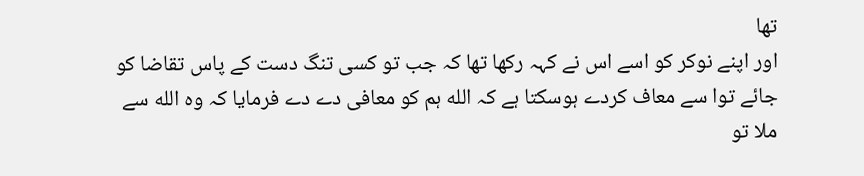تھا
اور اپنے نوکر کو اسے اس نے کہہ رکھا تھا کہ جب تو کسی تنگ دست کے پاس تقاضا کو
جائے توا سے معاف کردے ہوسکتا ہے کہ الله ہم کو معافی دے دے فرمایا کہ وہ الله سے
ملا تو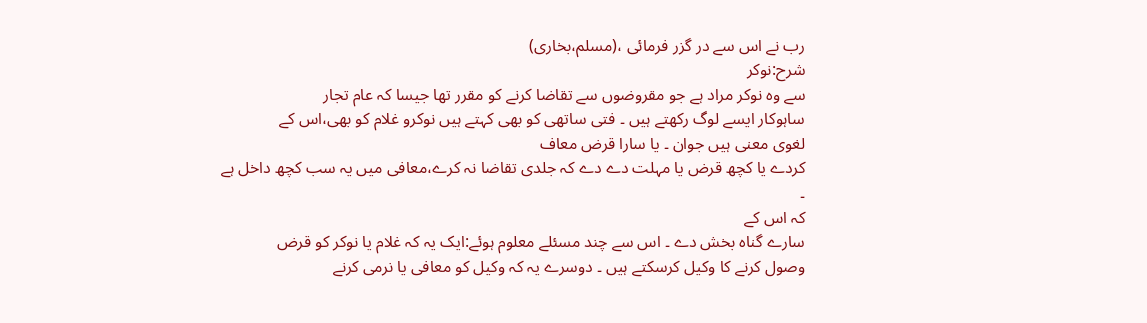رب نے اس سے در گزر فرمائی ،(مسلم،بخاری)
شرح:نوکر
سے وہ نوکر مراد ہے جو مقروضوں سے تقاضا کرنے کو مقرر تھا جیسا کہ عام تجار
ساہوکار ایسے لوگ رکھتے ہیں ۔ فتی ساتھی کو بھی کہتے ہیں نوکرو غلام کو بھی،اس کے
لغوی معنی ہیں جوان ۔ یا سارا قرض معاف
کردے یا کچھ قرض یا مہلت دے دے کہ جلدی تقاضا نہ کرے،معافی میں یہ سب کچھ داخل ہے
۔
کہ اس کے
سارے گناہ بخش دے ۔ اس سے چند مسئلے معلوم ہوئے:ایک یہ کہ غلام یا نوکر کو قرض
وصول کرنے کا وکیل کرسکتے ہیں ۔ دوسرے یہ کہ وکیل کو معافی یا نرمی کرنے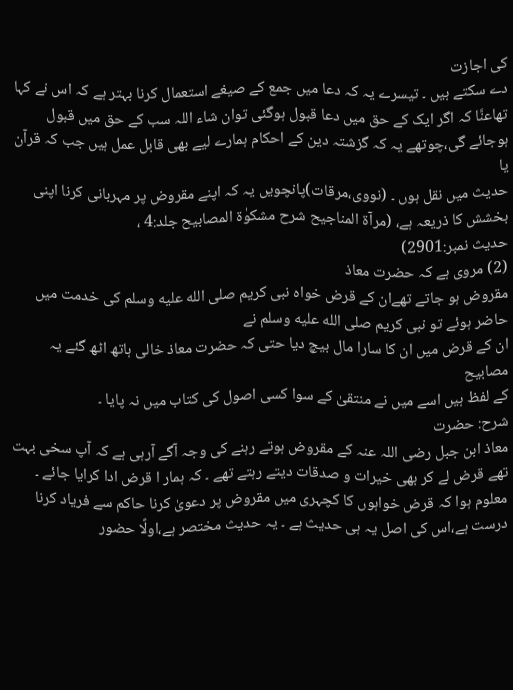کی اجازت
دے سکتے ہیں ۔ تیسرے یہ کہ دعا میں جمع کے صیغے استعمال کرنا بہتر ہے کہ اس نے کہا
تھاعنَّا کہ اگر ایک کے حق میں دعا قبول ہوگئی توان شاء اللہ سب کے حق میں قبول
ہوجائے گی،چوتھے یہ کہ گزشتہ دین کے احکام ہمارے لیے بھی قابل عمل ہیں جب کہ قرآن یا
حدیث میں نقل ہوں ۔ (نووی،مرقات)پانچویں یہ کہ اپنے مقروض پر مہربانی کرنا اپنی
بخشش کا ذریعہ ہے، (مرآۃ المناجیح شرح مشکوٰۃ المصابیح جلد:4 ،
حدیث نمبر:2901)
(2) مروی ہے کہ حضرت معاذ
مقروض ہو جاتے تھےان کے قرض خواہ نبی کریم صلى الله عليه وسلم کی خدمت میں حاضر ہوئے تو نبی کریم صلى الله عليه وسلم نے
ان کے قرض میں ان کا سارا مال بیچ دیا حتی کہ حضرت معاذ خالی ہاتھ اٹھ گئے یہ مصابیح
کے لفظ ہیں اسے میں نے منتقیٰ کے سوا کسی اصول کی کتاب میں نہ پایا ۔
شرح: حضرت
معاذ ابن جبل رضی اللہ عنہ کے مقروض ہوتے رہنے کی وجہ آگے آرہی ہے کہ آپ سخی بہت
تھے قرض لے کر بھی خیرات و صدقات دیتے رہتے تھے ۔ کہ ہمار ا قرض ادا کرایا جائے ۔
معلوم ہوا کہ قرض خواہوں کا کچہری میں مقروض پر دعویٰ کرنا حاکم سے فریاد کرنا
درست ہے،اس کی اصل یہ ہی حدیث ہے ۔ یہ حدیث مختصر ہے،اولًا حضور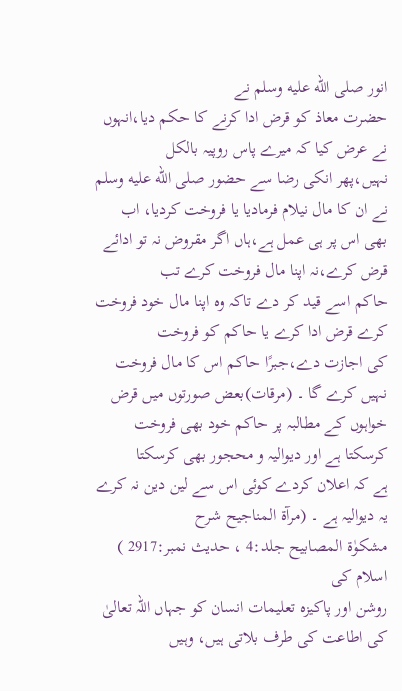انور صلى الله عليه وسلم نے
حضرت معاذ کو قرض ادا کرنے کا حکم دیا،انہوں نے عرض کیا کہ میرے پاس روپیہ بالکل
نہیں،پھر انکی رضا سے حضور صلى الله عليه وسلم نے ان کا مال نیلام فرمادیا یا فروخت کردیا، اب
بھی اس پر ہی عمل ہے،ہاں اگر مقروض نہ تو ادائے قرض کرے،نہ اپنا مال فروخت کرے تب
حاکم اسے قید کر دے تاکہ وہ اپنا مال خود فروخت کرے قرض ادا کرے یا حاکم کو فروخت
کی اجازت دے،جبرًا حاکم اس کا مال فروخت نہیں کرے گا ۔ (مرقات)بعض صورتوں میں قرض
خواہوں کے مطالبہ پر حاکم خود بھی فروخت کرسکتا ہے اور دیوالیہ و محجور بھی کرسکتا
ہے کہ اعلان کردے کوئی اس سے لین دین نہ کرے یہ دیوالیہ ہے ۔ (مرآۃ المناجیح شرح
مشکوٰۃ المصابیح جلد:4 ، حدیث نمبر:2917 )
اسلام کی
روشن اور پاکیزہ تعلیمات انسان کو جہاں اللہ تعالیٰ کی اطاعت کی طرف بلاتی ہیں، وہیں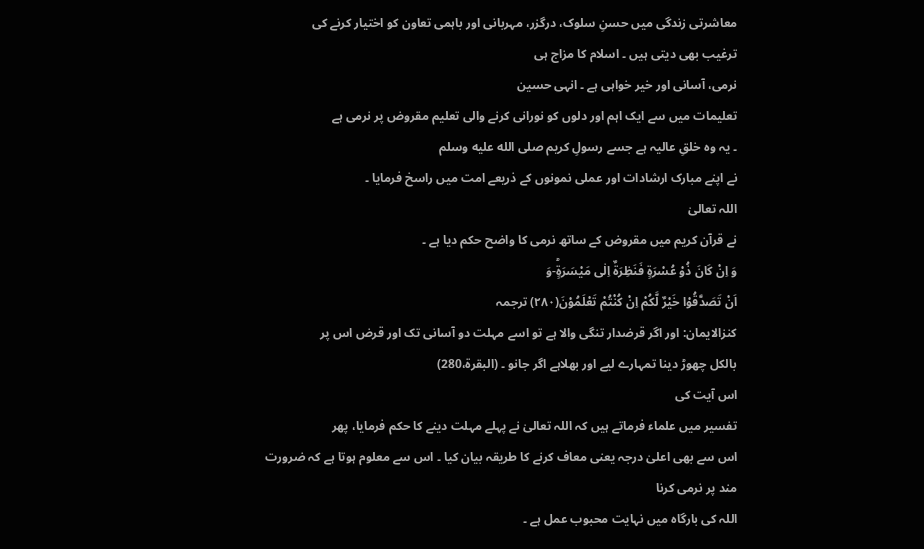معاشرتی زندگی میں حسنِ سلوک، درگزر، مہربانی اور باہمی تعاون کو اختیار کرنے کی
ترغیب بھی دیتی ہیں ۔ اسلام کا مزاج ہی
نرمی، آسانی اور خیر خواہی ہے ۔ انہی حسین
تعلیمات میں سے ایک اہم اور دلوں کو نورانی کرنے والی تعلیم مقروض پر نرمی ہے
۔ یہ وہ خلقِ عالیہ ہے جسے رسولِ کریم صلى الله عليه وسلم
نے اپنے مبارک ارشادات اور عملی نمونوں کے ذریعے امت میں راسخ فرمایا ۔
اللہ تعالیٰ
نے قرآن کریم میں مقروض کے ساتھ نرمی کا واضح حکم دیا ہے ۔
وَ اِنْ كَانَ ذُوْ عُسْرَةٍ فَنَظِرَةٌ اِلٰى مَیْسَرَةٍؕ-وَ
اَنْ تَصَدَّقُوْا خَیْرٌ لَّكُمْ اِنْ كُنْتُمْ تَعْلَمُوْنَ(۲۸۰) ترجمہ
کنزالایمان: اور اگر قرضدار تنگی والا ہے تو اسے مہلت دو آسانی تک اور قرض اس پر
بالکل چھوڑ دینا تمہارے لیے اور بھلاہے اگر جانو ۔ (البقرۃ،280)
اس آیت کی
تفسیر میں علماء فرماتے ہیں کہ اللہ تعالیٰ نے پہلے مہلت دینے کا حکم فرمایا، پھر
اس سے بھی اعلیٰ درجہ یعنی معاف کرنے کا طریقہ بیان کیا ۔ اس سے معلوم ہوتا ہے کہ ضرورت مند پر نرمی کرنا
اللہ کی بارگاہ میں نہایت محبوب عمل ہے ۔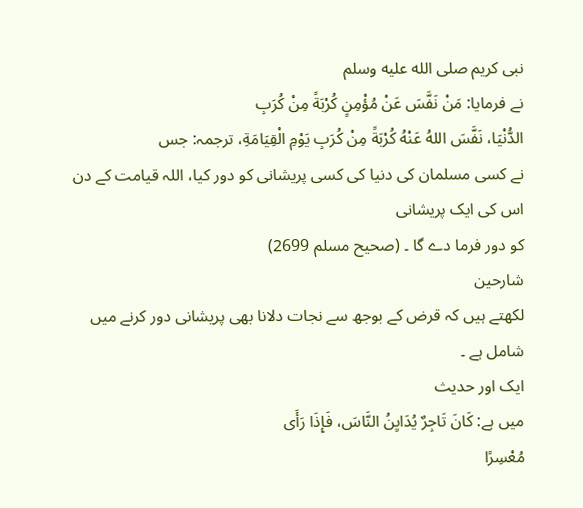نبی کریم صلى الله عليه وسلم
نے فرمایا: مَنْ نَفَّسَ عَنْ مُؤْمِنٍ كُرْبَةً مِنْ كُرَبِ
الدُّنْيَا، نَفَّسَ اللهُ عَنْهُ كُرْبَةً مِنْ كُرَبِ يَوْمِ الْقِيَامَةِ، ترجمہ: جس
نے کسی مسلمان کی دنیا کی کسی پریشانی کو دور کیا، اللہ قیامت کے دن اس کی ایک پریشانی
کو دور فرما دے گا ۔ (صحیح مسلم 2699)
شارحین
لکھتے ہیں کہ قرض کے بوجھ سے نجات دلانا بھی پریشانی دور کرنے میں شامل ہے ۔
ایک اور حدیث
میں ہے: كَانَ تَاجِرٌ يُدَايِنُ النَّاسَ، فَإِذَا رَأَى
مُعْسِرًا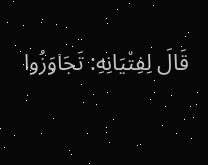قَالَ لِفِتْيَانِهِ: تَجَاوَزُوا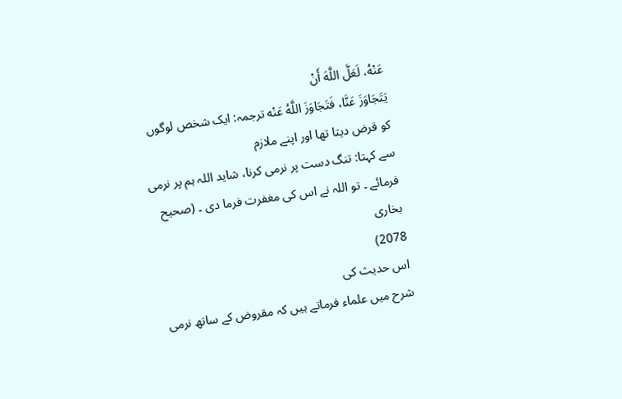عَنْهُ، لَعَلَّ اللَّهَ أَنْ
يَتَجَاوَزَ عَنَّا، فَتَجَاوَزَ اللَّهُ عَنْه ترجمہ: ایک شخص لوگوں
کو قرض دیتا تھا اور اپنے ملازم
سے کہتا: تنگ دست پر نرمی کرنا، شاید اللہ ہم پر نرمی فرمائے ۔ تو اللہ نے اس کی مغفرت فرما دی ۔ (صحیح بخاری
2078)
اس حدیث کی
شرح میں علماء فرماتے ہیں کہ مقروض کے ساتھ نرمی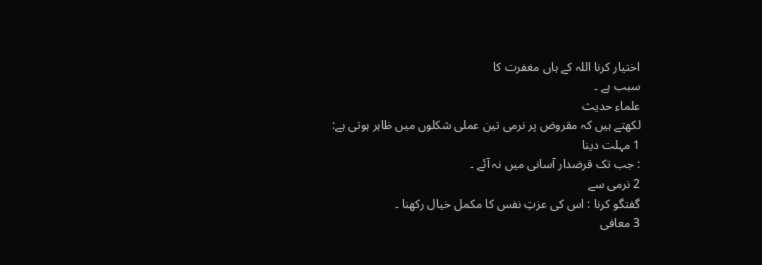اختیار کرنا اللہ کے ہاں مغفرت کا
سبب ہے ۔
علماء حدیث
لکھتے ہیں کہ مقروض پر نرمی تین عملی شکلوں میں ظاہر ہوتی ہے:
1 مہلت دینا
: جب تک قرضدار آسانی میں نہ آئے ۔
2 نرمی سے
گفتگو کرنا : اس کی عزتِ نفس کا مکمل خیال رکھنا ۔
3 معافی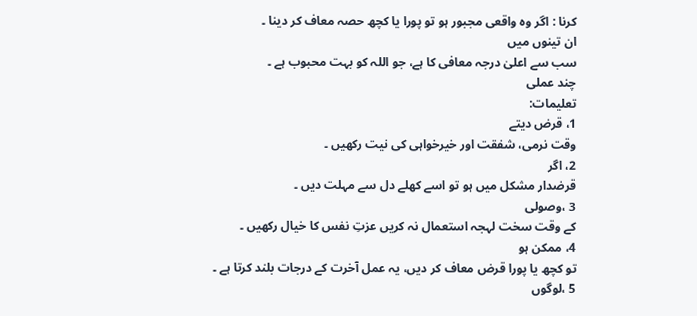کرنا : اگر وہ واقعی مجبور ہو تو پورا یا کچھ حصہ معاف کر دینا ۔
ان تینوں میں
سب سے اعلیٰ درجہ معافی کا ہے، جو اللہ کو بہت محبوب ہے ۔
چند عملی
تعلیمات:
1، قرض دیتے
وقت نرمی، شفقت اور خیرخواہی کی نیت رکھیں ۔
2، اگر
قرضدار مشکل میں ہو تو اسے کھلے دل سے مہلت دیں ۔
3 ،وصولی
کے وقت سخت لہجہ استعمال نہ کریں عزتِ نفس کا خیال رکھیں ۔
4، ممکن ہو
تو کچھ یا پورا قرض معاف کر دیں، یہ عمل آخرت کے درجات بلند کرتا ہے ۔
5 ،لوگوں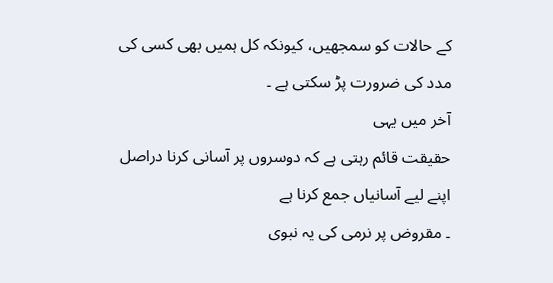کے حالات کو سمجھیں، کیونکہ کل ہمیں بھی کسی کی مدد کی ضرورت پڑ سکتی ہے ۔
آخر میں یہی
حقیقت قائم رہتی ہے کہ دوسروں پر آسانی کرنا دراصل اپنے لیے آسانیاں جمع کرنا ہے
۔ مقروض پر نرمی کی یہ نبوی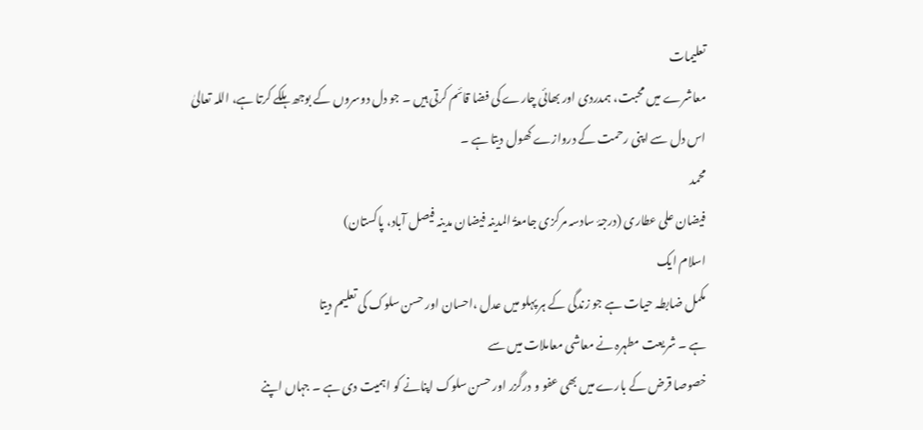تعلیمات
معاشرے میں محبت، ہمدردی اور بھائی چارے کی فضا قائم کرتی ہیں ۔ جو دل دوسروں کے بوجھ ہلکے کرتا ہے، اللہ تعالیٰ
اس دل سے اپنی رحمت کے دروازے کھول دیتا ہے ۔
محمد
فیضان علی عطاری (درجۂ سادسہ مرکزی جامعۃُ المدينہ فیضان مدینہ فیصل آباد، پاکستان)
اسلام ایک
مکمل ضابطہ حیات ہے جو زندگی کے ہر پہلو میں عدل ،احسان اور حسن سلوک کی تعلیم دیتا
ہے ۔ شریعت مطہرہ نے معاشی معاملات میں سے
خصوصا قرض کے بارے میں بھی عفو و درگزر اور حسن سلوک اپنانے کو اہمیت دی ہے ۔ جہاں اپنے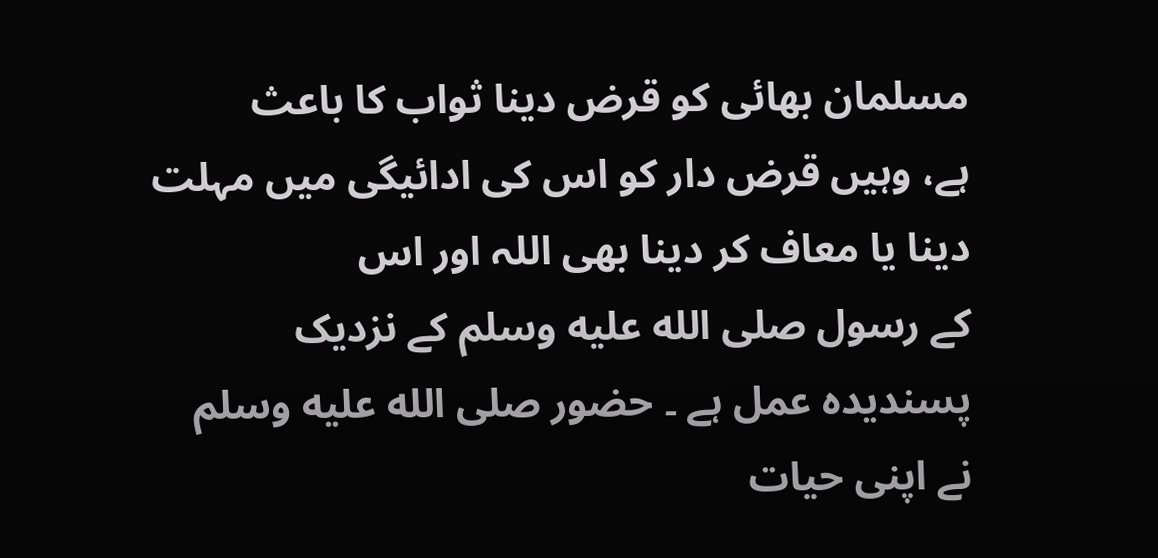مسلمان بھائی کو قرض دینا ثواب کا باعث
ہے، وہیں قرض دار کو اس کی ادائیگی میں مہلت دینا یا معاف کر دینا بھی اللہ اور اس
کے رسول صلى الله عليه وسلم کے نزدیک پسندیدہ عمل ہے ۔ حضور صلى الله عليه وسلم نے اپنی حیات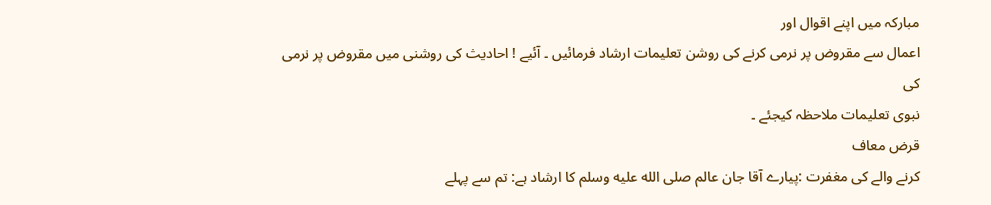مبارکہ میں اپنے اقوال اور
اعمال سے مقروض پر نرمی کرنے کی روشن تعلیمات ارشاد فرمائیں ۔ آئیے ! احادیث کی روشنی میں مقروض پر نرمی کی
نبوی تعلیمات ملاحظہ کیجئے ۔
قرض معاف
کرنے والے کی مغفرت :پیارے آقا جان عالم صلى الله عليه وسلم کا ارشاد ہے: تم سے پہلے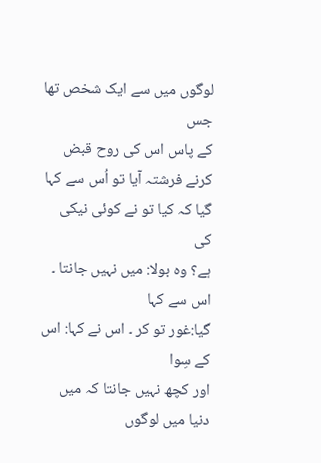لوگوں میں سے ایک شخص تھا جس
کے پاس اس کی روح قبض کرنے فرشتہ آیا تو اُس سے کہا گیا کہ کیا تو نے کوئی نیکی کی
ہے؟ وہ بولا: میں نہیں جانتا ۔ اس سے کہا
گیا:غور تو کر ۔ اس نے کہا: اس کے سِوا
اور کچھ نہیں جانتا کہ میں دنیا میں لوگوں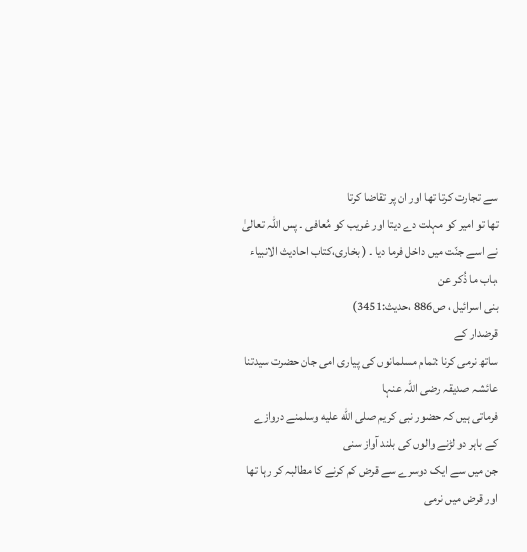سے تجارت کرتا تھا اور ان پر تقاضا کرتا
تھا تو امیر کو مہلت دے دیتا اور غریب کو مُعافی ۔ پس اللہ تعالیٰ نے اسے جنّت میں داخل فرما دیا ۔ ( بخاری،کتاب احادیث الانبیاء ،باب ما ذُکر عن
بنی اسرائیل ، ص886 ،حدیث:3451)
قرضدار کے
ساتھ نرمی کرنا :تمام مسلمانوں کی پیاری امی جان حضرت سیدتنا عائشہ صدیقہ رضی اللہ عنہا
فرماتی ہیں کہ حضور نبی کریم صلى الله عليه وسلمنے دروازے کے باہر دو لڑنے والوں کی بلند آواز سنی
جن میں سے ایک دوسرے سے قرض کم کرنے کا مطالبہ کر رہا تھا اور قرض میں نرمی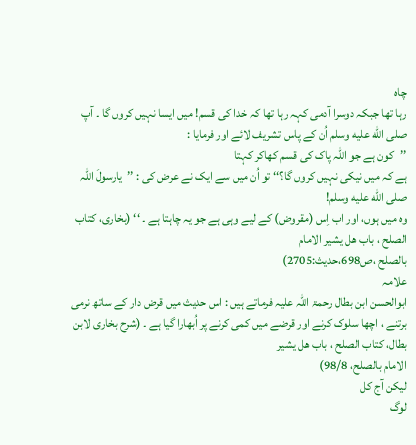چاہ
رہا تھا جبکہ دوسرا آدمی کہہ رہا تھا کہ خدا کی قسم! میں ایسا نہیں کروں گا ۔ آپ صلى الله عليه وسلم اُن کے پاس تشریف لائے اور فرمایا :
’’کون ہے جو اللہ پاک کی قسم کھاکر کہتا
ہے کہ میں نیکی نہیں کروں گا؟‘‘ تو اُن میں سے ایک نے عرض کی : ’’یارسولَ اللہ صلى الله عليه وسلم!
وہ میں ہوں، اور اب اِس (مقروض) کے لیے وہی ہے جو یہ چاہتا ہے ۔ ‘‘ (بخاری، کتاب الصلح ، باب ھل یشیر الامام
بالصلح ،ص698،حدیث:2705)
علامہ
ابوالحسن ابن بطال رحمۃ اللہ علیہ فرماتے ہیں : اس حدیث میں قرض دار کے ساتھ نرمی
برتنے ، اچھا سلوک کرنے اور قرضے میں کمی کرنے پر اُبھارا گیا ہے ۔ (شرح بخاری لابن بطال، کتاب الصلح ، باب ھل یشیر
الامام بالصلح، 98/8)
لیکن آج کل
لوگ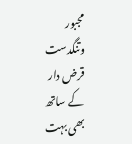مجبور وتنگدست قرض دار کے ساتھ بھی بہت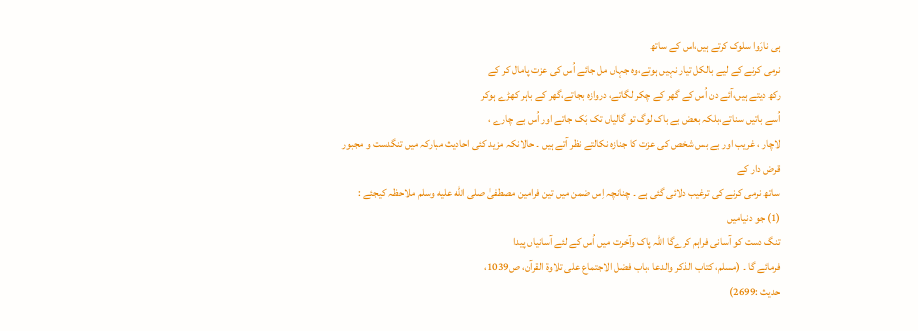ہی نارَوا سلوک کرتے ہیں،اس کے ساتھ
نرمی کرنے کے لیے بالکل تیار نہیں ہوتے،وہ جہاں مل جائے اُس کی عزت پامال کر کے
رکھ دیتے ہیں،آئے دن اُس کے گھر کے چکر لگاتے، دروازہ بجاتے،گھر کے باہر کھڑے ہوکر
اُسے باتیں سناتے،بلکہ بعض بے باک لوگ تو گالیاں تک بَک جاتے اور اُس بے چارے ،
لاچار ، غریب اور بے بس شخص کی عزت کا جنازہ نکالتے نظر آتے ہیں ۔ حالانکہ مزید کئی احادیث مبارکہ میں تنگدست و مجبور قرض دار کے
ساتھ نرمی کرنے کی ترغیب دلائی گئی ہے ۔ چنانچہ اِس ضمن میں تین فرامین مصطفیٰ صلى الله عليه وسلم ملاحظہ کیجئے :
(1) جو دنیامیں
تنگ دست کو آسانی فراہم کرےگا اللہ پاک وآخرت میں اُس کے لئے آسانیاں پیدا
فرمائے گا ۔ (مسلم، کتاب الذکر والدعا ،باب فضل الاجتماع علی تلاوۃ القرآن، ص1039،
حدیث :2699)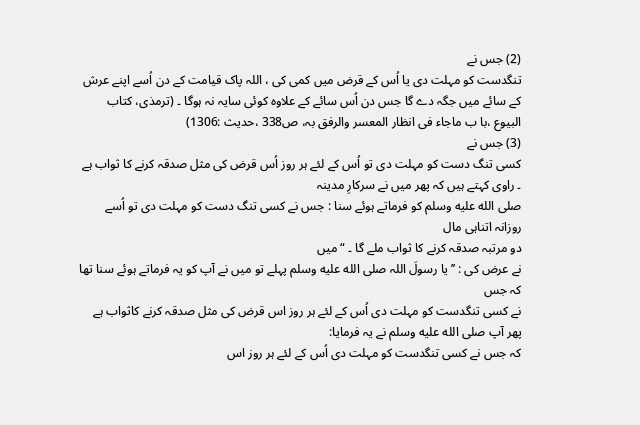(2) جس نے
تنگدست کو مہلت دی یا اُس کے قرض میں کمی کی ، اللہ پاک قیامت کے دن اُسے اپنے عرش
کے سائے میں جگہ دے گا جس دن اُس سائے کے علاوہ کوئی سایہ نہ ہوگا ۔ (ترمذی، کتاب
البیوع ،با ب ماجاء فی انظار المعسر والرفق بہ، ص338 ،حدیث :1306)
(3) جس نے
کسی تنگ دست کو مہلت دی تو اُس کے لئے ہر روز اُس قرض کی مثل صدقہ کرنے کا ثواب ہے
۔ راوی کہتے ہیں کہ پھر میں نے سرکارِ مدینہ
صلى الله عليه وسلم کو فرماتے ہوئے سنا : جس نے کسی تنگ دست کو مہلت دی تو اُسے روزانہ اتناہی مال
دو مرتبہ صدقہ کرنے کا ثواب ملے گا ۔ “ میں
نے عرض کی : ’’یا رسولَ اللہ صلى الله عليه وسلم پہلے تو میں نے آپ کو یہ فرماتے ہوئے سنا تھا کہ جس
نے کسی تنگدست کو مہلت دی اُس کے لئے ہر روز اس قرض کی مثل صدقہ کرنے کاثواب ہے پھر آپ صلى الله عليه وسلم نے یہ فرمایا:
کہ جس نے کسی تنگدست کو مہلت دی اُس کے لئے ہر روز اس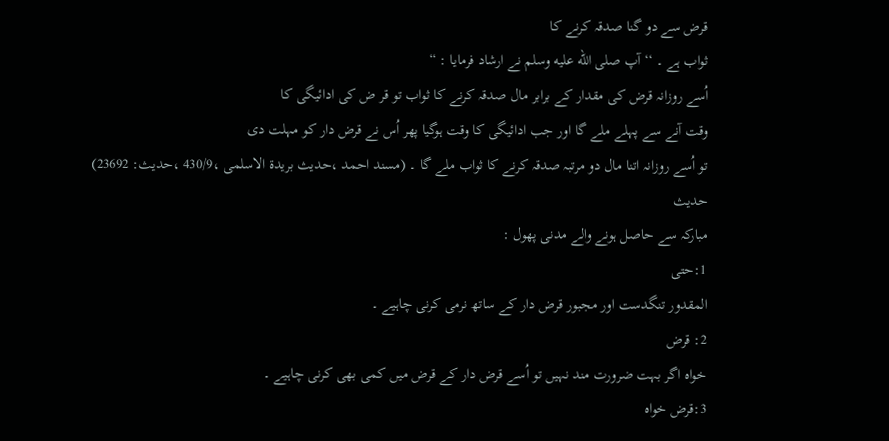قرض سے دو گنا صدقہ کرنے کا
ثواب ہے ۔ ‘‘ آپ صلى الله عليه وسلم نے ارشاد فرمایا : “
اُسے روزانہ قرض کی مقدار کے برابر مال صدقہ کرنے کا ثواب تو قر ض کی ادائیگی کا
وقت آنے سے پہلے ملے گا اور جب ادائیگی کا وقت ہوگیا پھر اُس نے قرض دار کو مہلت دی
تو اُسے روزانہ اتنا مال دو مرتبہ صدقہ کرنے کا ثواب ملے گا ۔ (مسند احمد ،حدیث بریدۃ الاسلمی ،430/9 ،حدیث: 23692)
حدیث
مبارکہ سے حاصل ہونے والے مدنی پھول :
1:حتی
المقدور تنگدست اور مجبور قرض دار کے ساتھ نرمی کرنی چاہیے ۔
2: قرض
خواہ اگر بہت ضرورت مند نہیں تو اُسے قرض دار کے قرض میں کمی بھی کرنی چاہیے ۔
3:قرض خواہ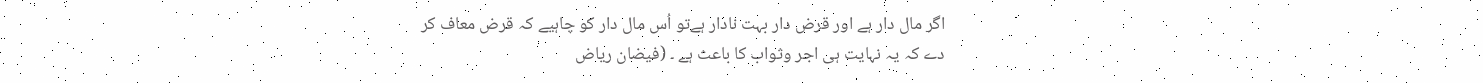اگر مال دار ہے اور قرض دار بہت نادار ہےتو اُس مال دار کو چاہیے کہ قرض معاف کر
دے کہ یہ نہایت ہی اجر وثواب کا باعث ہے ۔ (فیضان ریاض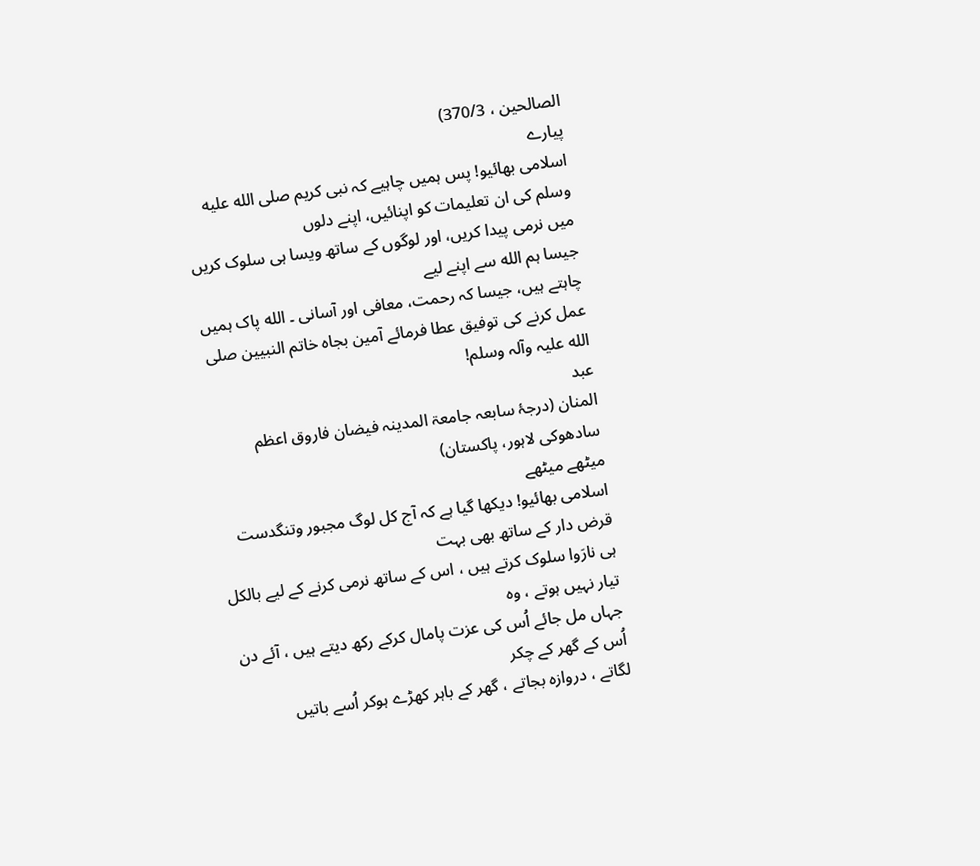الصالحین ، 370/3)
پیارے
اسلامی بھائیو! پس ہمیں چاہیے کہ نبی کریم صلى الله عليه وسلم کی ان تعلیمات کو اپنائیں، اپنے دلوں
میں نرمی پیدا کریں، اور لوگوں کے ساتھ ویسا ہی سلوک کریں جیسا ہم الله سے اپنے لیے
چاہتے ہیں، جیسا کہ رحمت، معافی اور آسانی ۔ الله پاک ہمیں عمل کرنے کی توفیق عطا فرمائے آمین بجاہ خاتم النبیین صلی
الله علیہ وآلہ وسلم!
عبد
المنان (درجۂ سابعہ جامعۃ المدینہ فیضان فاروق اعظم سادھوکی لاہور، پاکستان)
میٹھے میٹھے
اسلامی بھائیو! دیکھا گیا ہے کہ آج کل لوگ مجبور وتنگدست قرض دار کے ساتھ بھی بہت
ہی نارَوا سلوک کرتے ہیں ، اس کے ساتھ نرمی کرنے کے لیے بالکل تیار نہیں ہوتے ، وہ
جہاں مل جائے اُس کی عزت پامال کرکے رکھ دیتے ہیں ، آئے دن اُس کے گھر کے چکر
لگاتے ، دروازہ بجاتے ، گھر کے باہر کھڑے ہوکر اُسے باتیں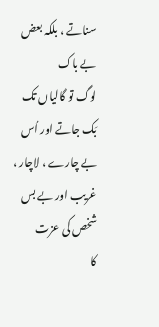سناتے ، بلکہ بعض بے باک
لوگ تو گالیاں تک بَک جاتے اور اُس بے چارے ، لاچار ، غریب اور بے بس شخص کی عزت
کا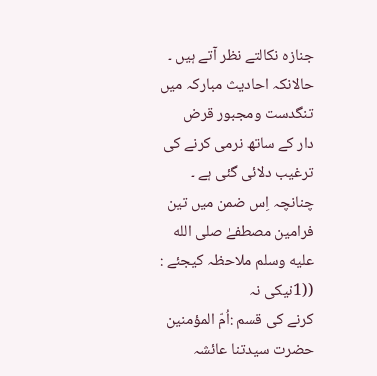جنازہ نکالتے نظر آتے ہیں ۔ حالانکہ احادیث مبارکہ میں تنگدست ومجبور قرض
دار کے ساتھ نرمی کرنے کی ترغیب دلائی گئی ہے ۔ چنانچہ اِس ضمن میں تین فرامین مصطفےٰ صلى الله عليه وسلم ملاحظہ کیجئے :
((1نیکی نہ
کرنے کی قسم :اُمّ المؤمنین حضرت سیدتنا عائشہ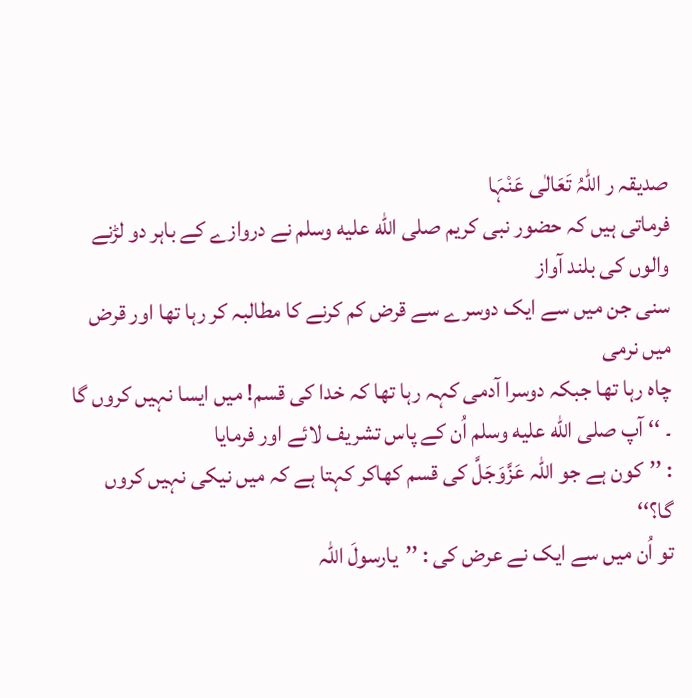صدیقہ ر اللہُ تَعَالٰی عَنْہَا
فرماتی ہیں کہ حضور نبی کریم صلى الله عليه وسلم نے دروازے کے باہر دو لڑنے والوں کی بلند آواز
سنی جن میں سے ایک دوسرے سے قرض کم کرنے کا مطالبہ کر رہا تھا اور قرض میں نرمی
چاہ رہا تھا جبکہ دوسرا آدمی کہہ رہا تھا کہ خدا کی قسم! میں ایسا نہیں کروں گا
۔ ‘‘ آپ صلى الله عليه وسلم اُن کے پاس تشریف لائے اور فرمایا
: ’’کون ہے جو اللہ عَزَّوَجَلَّ کی قسم کھاکر کہتا ہے کہ میں نیکی نہیں کروں گا؟‘‘
تو اُن میں سے ایک نے عرض کی : ’’یارسولَ اللہ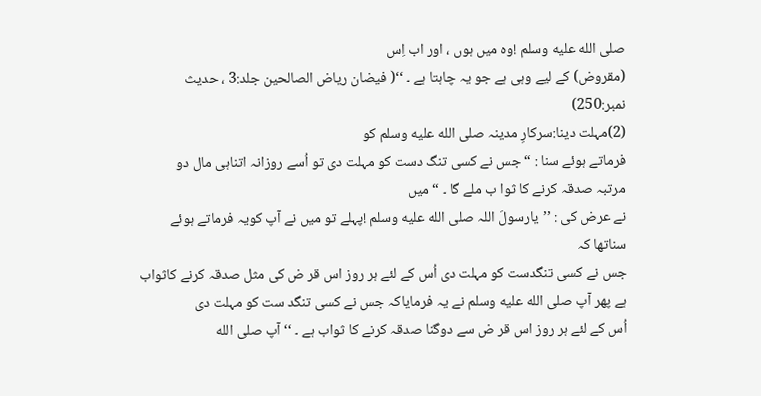صلى الله عليه وسلم !وہ میں ہوں ، اور اب اِس
(مقروض) کے لیے وہی ہے جو یہ چاہتا ہے ۔ ‘‘( فیضان ریاض الصالحین جلد:3 ، حدیث نمبر:250)
(2)مہلت دینا:سرکارِ مدینہ صلى الله عليه وسلم کو
فرماتے ہوئے سنا : “ جس نے کسی تنگ دست کو مہلت دی تو اُسے روزانہ اتناہی مال دو
مرتبہ صدقہ کرنے کا ثوا ب ملے گا ۔ “ میں
نے عرض کی : ’’یارسولَ اللہ صلى الله عليه وسلم !پہلے تو میں نے آپ کویہ فرماتے ہوئے سناتھا کہ
جس نے کسی تنگدست کو مہلت دی اُس کے لئے ہر روز اس قر ض کی مثل صدقہ کرنے کاثواب
ہے پھر آپ صلى الله عليه وسلم نے یہ فرمایاکہ جس نے کسی تنگد ست کو مہلت دی
اُس کے لئے ہر روز اس قر ض سے دوگنا صدقہ کرنے کا ثواب ہے ۔ ‘‘ آپ صلى الله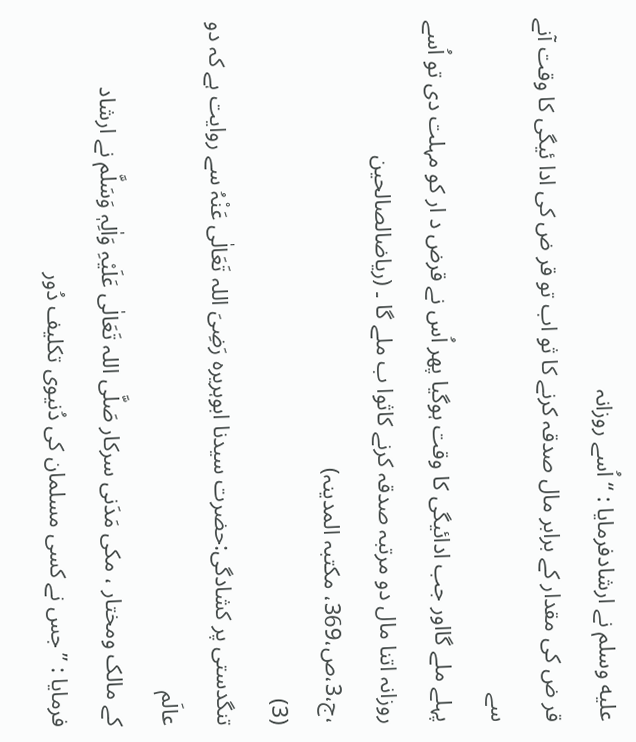عليه وسلم نے ارشادفرمایا : “ اُسے روزانہ
قر ض کی مقدار کے برابر مال صدقہ کرنے کا ثو اب تو قر ض کی ادا ئیگی کا وقت آنے سے
پہلے ملے گااور جب ادائیگی کا وقت ہوگیا پھر اُس نے قرض د ار کو مہلت دی تو اُسے
روزانہ اتنا مال دو مرتبہ صدقہ کرنے کاثوا ب ملے گا ۔ (ریاضالصالحین
،ج،3،ص،369، مکتبہ المدینہ)
(3)
تنگدستی پر کشادگی:حضرت سیدنا ابوہریرہ رَضِیَ اللہ تَعَالٰی عَنْہُ سے روایت ہے کہ دو عالَم
کے مالک ومختار ، مکی مَدَنی سرکار صَلَّی اللہ تَعَالٰی عَلَیْہِ وَاٰلِہٖ وَسَلَّم نے ارشاد
فرمایا : ’’جس نے کسی مسلمان کی دُنیوی تکلیف دُور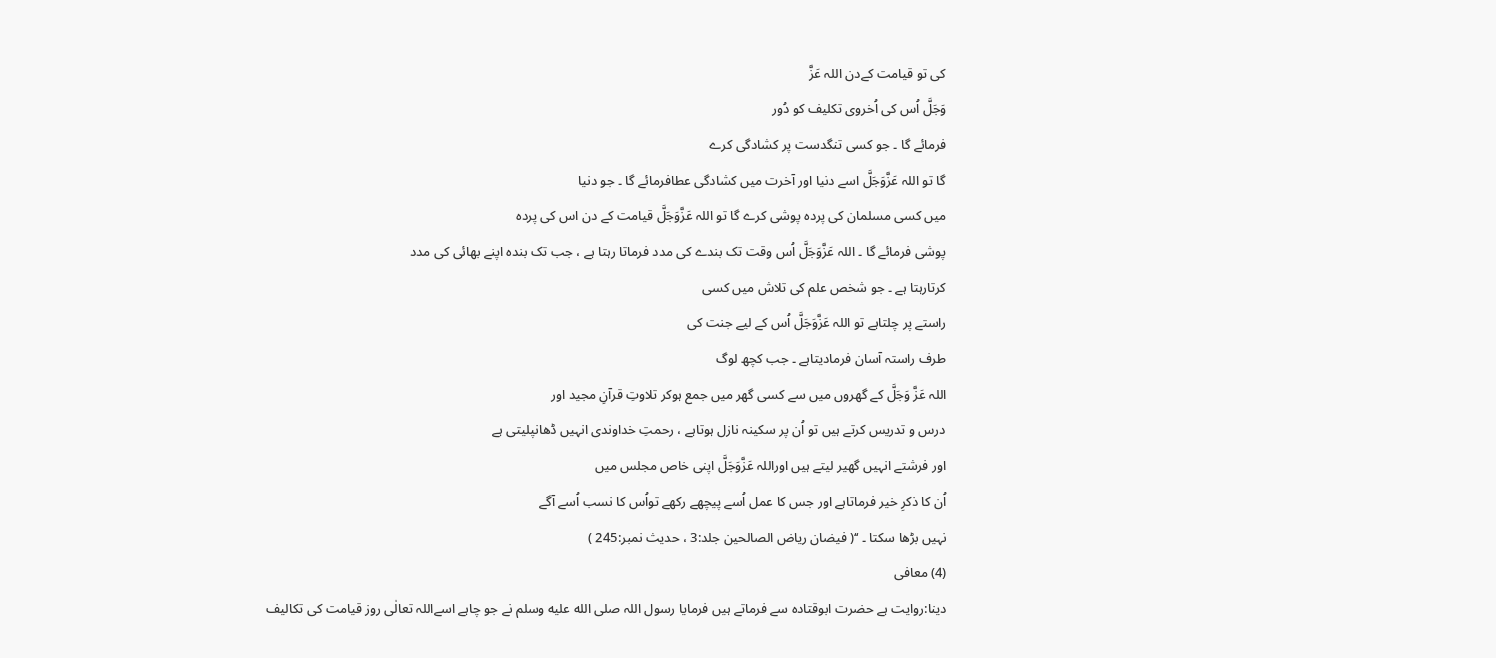کی تو قیامت کےدن اللہ عَزَّ
وَجَلَّ اُس کی اُخروی تکلیف کو دُور
فرمائے گا ۔ جو کسی تنگدست پر کشادگی کرے
گا تو اللہ عَزَّوَجَلَّ اسے دنیا اور آخرت میں کشادگی عطافرمائے گا ۔ جو دنیا
میں کسی مسلمان کی پردہ پوشی کرے گا تو اللہ عَزَّوَجَلَّ قیامت کے دن اس کی پردہ
پوشی فرمائے گا ۔ اللہ عَزَّوَجَلَّ اُس وقت تک بندے کی مدد فرماتا رہتا ہے ، جب تک بندہ اپنے بھائی کی مدد
کرتارہتا ہے ۔ جو شخص علم کی تلاش میں کسی
راستے پر چلتاہے تو اللہ عَزَّوَجَلَّ اُس کے لیے جنت کی
طرف راستہ آسان فرمادیتاہے ۔ جب کچھ لوگ
اللہ عَزَّ وَجَلَّ کے گھروں میں سے کسی گھر میں جمع ہوکر تلاوتِ قرآنِ مجید اور
درس و تدریس کرتے ہیں تو اُن پر سکینہ نازل ہوتاہے ، رحمتِ خداوندی انہیں ڈھانپلیتی ہے
اور فرشتے انہیں گھیر لیتے ہیں اوراللہ عَزَّوَجَلَّ اپنی خاص مجلس میں
اُن کا ذکرِ خیر فرماتاہے اور جس کا عمل اُسے پیچھے رکھے تواُس کا نسب اُسے آگے
نہیں بڑھا سکتا ۔ ‘‘( فیضان ریاض الصالحین جلد:3 ، حدیث نمبر:245 )
(4) معافی
دینا:روایت ہے حضرت ابوقتادہ سے فرماتے ہیں فرمایا رسول اللہ صلى الله عليه وسلم نے جو چاہے اسےاللہ تعالٰی روز قیامت کی تکالیف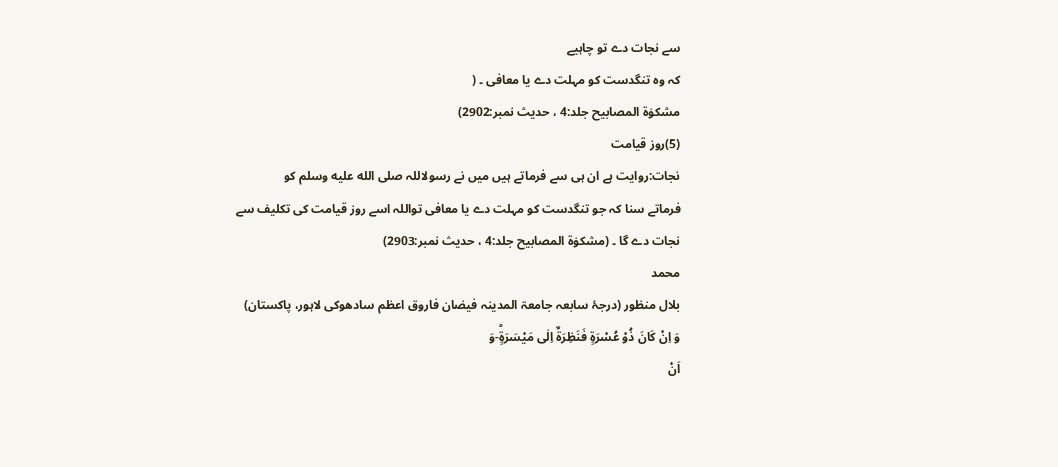سے نجات دے تو چاہیے
کہ وہ تنگدست کو مہلت دے یا معافی ۔ (
مشکوٰۃ المصابیح جلد:4 ، حدیث نمبر:2902)
(5)روز قیامت
نجات:روایت ہے ان ہی سے فرماتے ہیں میں نے رسولاللہ صلى الله عليه وسلم کو
فرماتے سنا کہ جو تنگدست کو مہلت دے یا معافی تواللہ اسے روز قیامت کی تکلیف سے
نجات دے گا ۔ (مشکوٰۃ المصابیح جلد:4 ، حدیث نمبر:2903)
محمد
بلال منظور (درجۂ سابعہ جامعۃ المدینہ فیضان فاروق اعظم سادھوکی لاہور، پاکستان)
وَ اِنْ كَانَ ذُوْ عُسْرَةٍ فَنَظِرَةٌ اِلٰى مَیْسَرَةٍؕ-وَ
اَنْ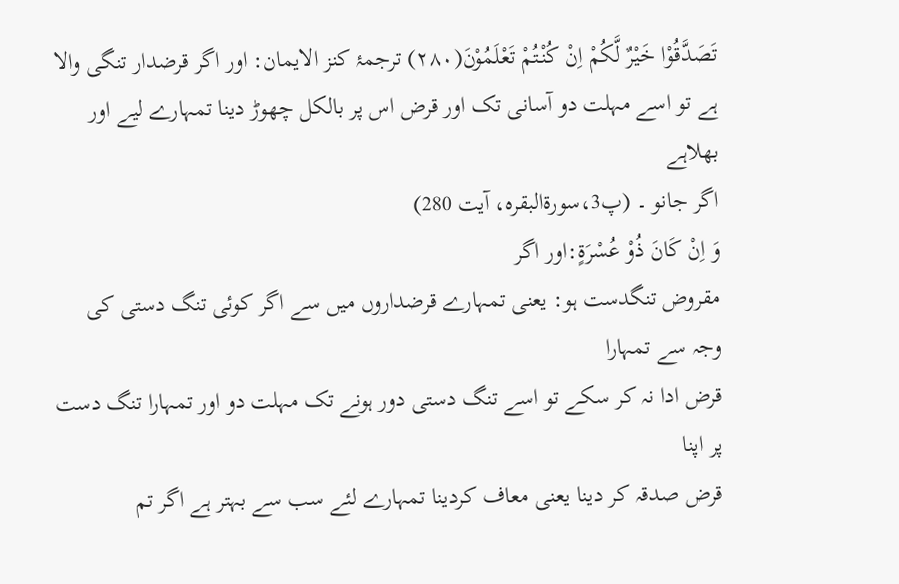تَصَدَّقُوْا خَیْرٌ لَّكُمْ اِنْ كُنْتُمْ تَعْلَمُوْنَ(۲۸۰) ترجمۂ کنز الایمان: اور اگر قرضدار تنگی والا
ہے تو اسے مہلت دو آسانی تک اور قرض اس پر بالکل چھوڑ دینا تمہارے لیے اور بھلاہے
اگر جانو ۔ (پ3،سورۃالبقرہ، آیت 280)
وَ اِنْ كَانَ ذُوْ عُسْرَةٍ:اور اگر
مقروض تنگدست ہو: یعنی تمہارے قرضداروں میں سے اگر کوئی تنگ دستی کی وجہ سے تمہارا
قرض ادا نہ کر سکے تو اسے تنگ دستی دور ہونے تک مہلت دو اور تمہارا تنگ دست پر اپنا
قرض صدقہ کر دینا یعنی معاف کردینا تمہارے لئے سب سے بہتر ہے اگر تم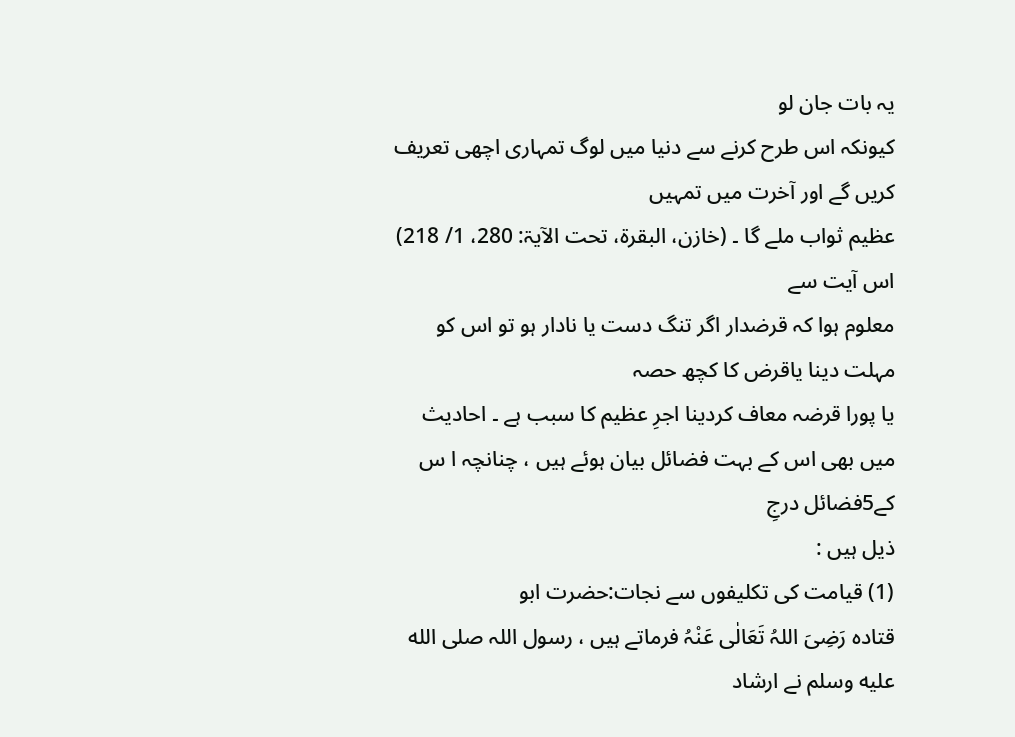یہ بات جان لو
کیونکہ اس طرح کرنے سے دنیا میں لوگ تمہاری اچھی تعریف کریں گے اور آخرت میں تمہیں
عظیم ثواب ملے گا ۔ (خازن، البقرۃ، تحت الآیۃ: 280، 1/ 218)
اس آیت سے
معلوم ہوا کہ قرضدار اگر تنگ دست یا نادار ہو تو اس کو مہلت دینا یاقرض کا کچھ حصہ
یا پورا قرضہ معاف کردینا اجرِ عظیم کا سبب ہے ۔ احادیث میں بھی اس کے بہت فضائل بیان ہوئے ہیں ، چنانچہ ا س کے5فضائل درجِ
ذیل ہیں :
(1) قیامت کی تکلیفوں سے نجات:حضرت ابو
قتادہ رَضِیَ اللہُ تَعَالٰی عَنْہُ فرماتے ہیں ، رسول اللہ صلى الله عليه وسلم نے ارشاد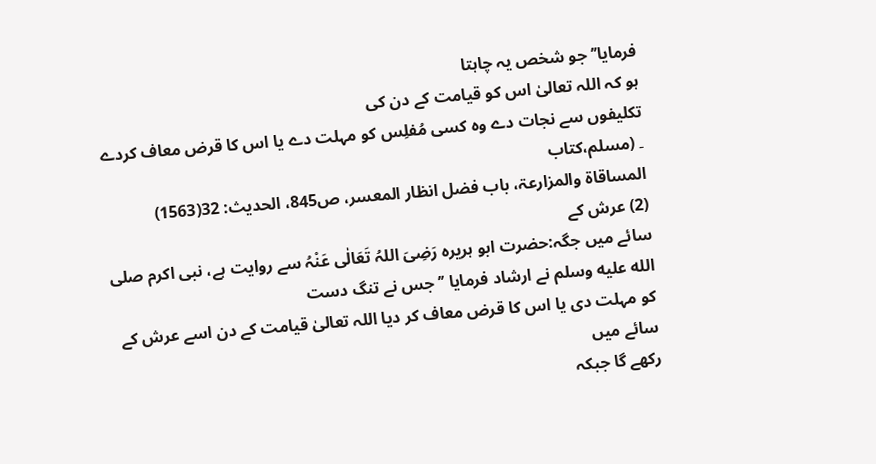فرمایا’’جو شخص یہ چاہتا
ہو کہ اللہ تعالیٰ اس کو قیامت کے دن کی
تکلیفوں سے نجات دے وہ کسی مُفلِس کو مہلت دے یا اس کا قرض معاف کردے ۔ (مسلم،کتاب
المساقاۃ والمزارعۃ، باب فضل انظار المعسر، ص845، الحدیث: 32(1563)
(2) عرش کے
سائے میں جگہ:حضرت ابو ہریرہ رَضِیَ اللہُ تَعَالٰی عَنْہُ سے روایت ہے، نبی اکرم صلى الله عليه وسلم نے ارشاد فرمایا ’’جس نے تنگ دست
کو مہلت دی یا اس کا قرض معاف کر دیا اللہ تعالیٰ قیامت کے دن اسے عرش کے سائے میں
رکھے گا جبکہ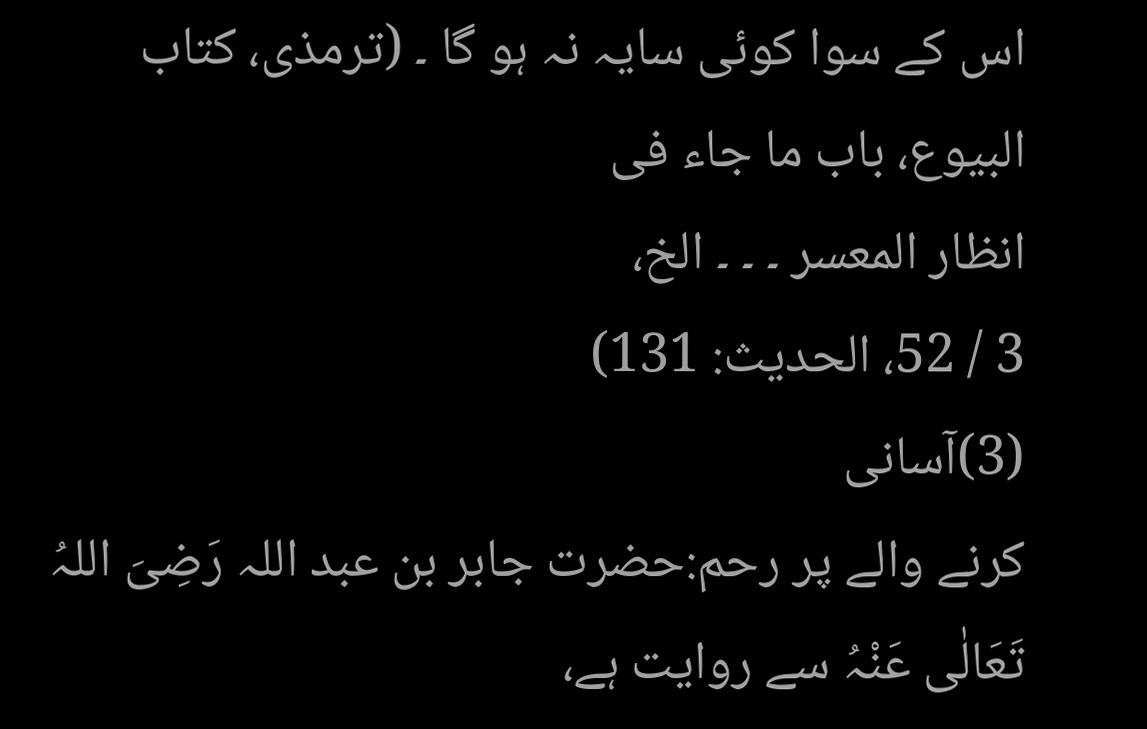اس کے سوا کوئی سایہ نہ ہو گا ۔ (ترمذی، کتاب البیوع، باب ما جاء فی
انظار المعسر ۔ ۔ ۔ الخ،
3 / 52، الحدیث: 131)
(3)آسانی
کرنے والے پر رحم:حضرت جابر بن عبد اللہ رَضِیَ اللہُ تَعَالٰی عَنْہُ سے روایت ہے،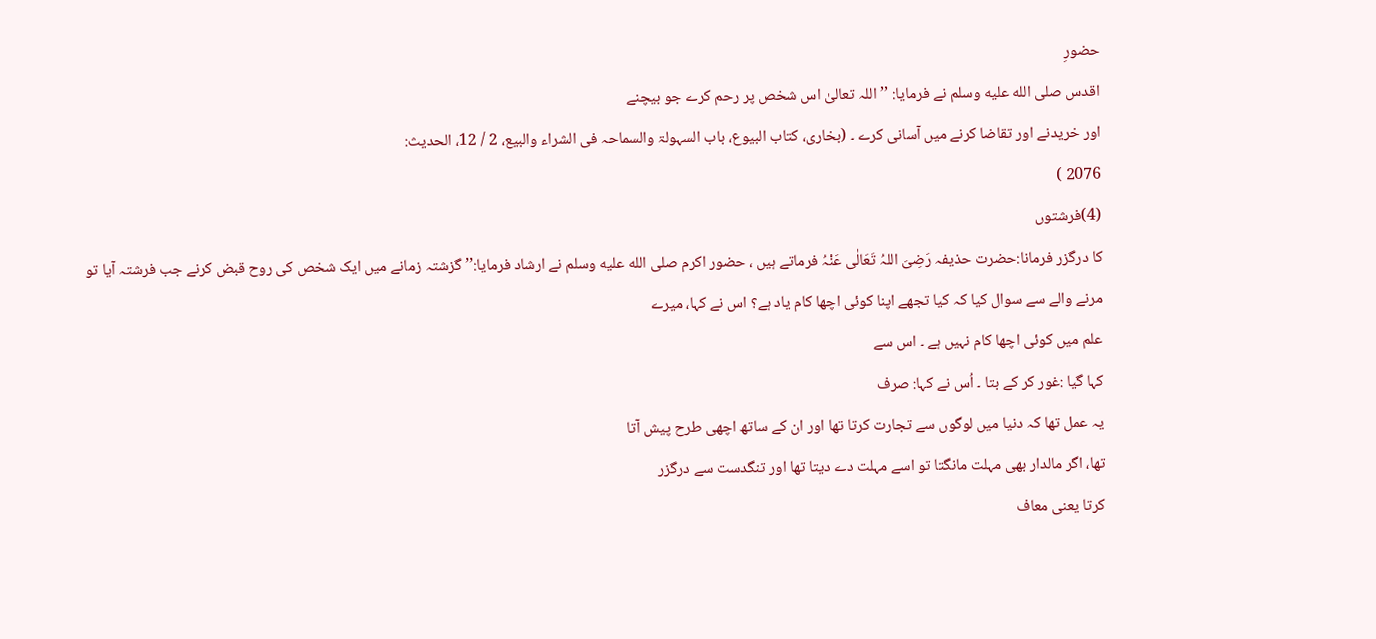حضورِ
اقدس صلى الله عليه وسلم نے فرمایا: ’’اللہ تعالیٰ اس شخص پر رحم کرے جو بیچنے
اور خریدنے اور تقاضا کرنے میں آسانی کرے ۔ (بخاری، کتاب البیوع، باب السہولۃ والسماحہ فی الشراء والبیع، 2 / 12، الحدیث:
2076 )
(4)فرشتوں
کا درگزر فرمانا:حضرت حذیفہ رَضِیَ اللہُ تَعَالٰی عَنْہُ فرماتے ہیں ، حضور اکرم صلى الله عليه وسلم نے ارشاد فرمایا:’’ گزشتہ زمانے میں ایک شخص کی روح قبض کرنے جب فرشتہ آیا تو
مرنے والے سے سوال کیا کہ کیا تجھے اپنا کوئی اچھا کام یاد ہے؟ اس نے کہا، میرے
علم میں کوئی اچھا کام نہیں ہے ۔ اس سے
کہا گیا :غور کر کے بتا ۔ اُس نے کہا: صرف
یہ عمل تھا کہ دنیا میں لوگوں سے تجارت کرتا تھا اور ان کے ساتھ اچھی طرح پیش آتا
تھا، اگر مالدار بھی مہلت مانگتا تو اسے مہلت دے دیتا تھا اور تنگدست سے درگزر
کرتا یعنی معاف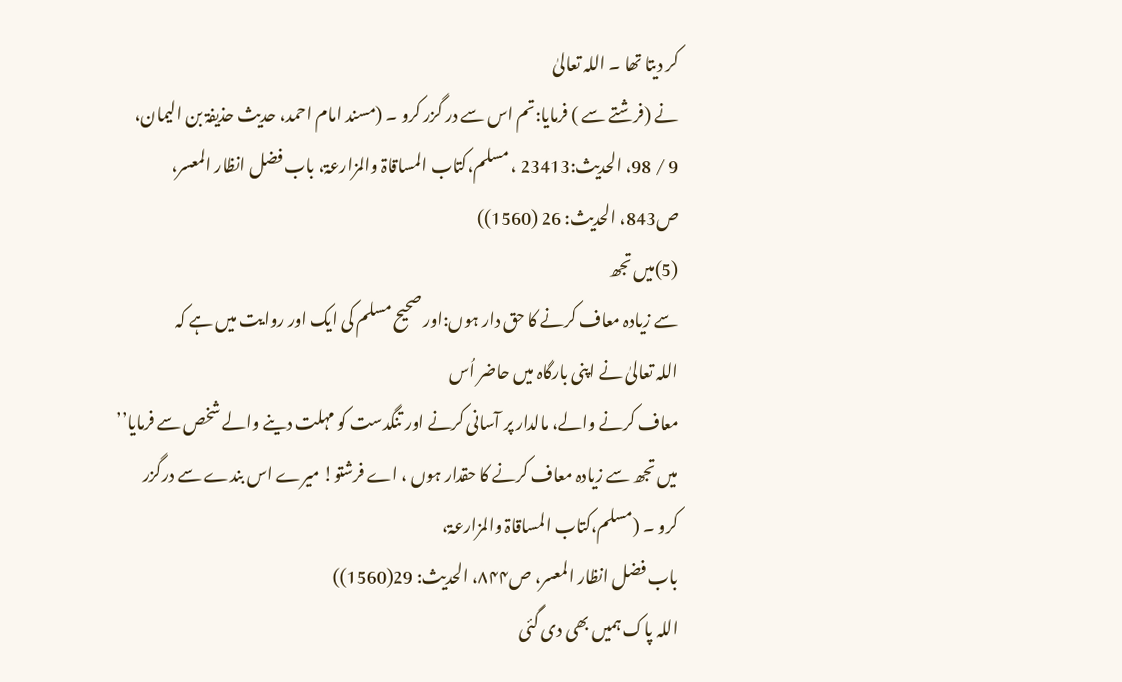کر دیتا تھا ۔ اللہ تعالیٰ
نے (فرشتے سے ) فرمایا:تم اس سے در گزر کرو ۔ (مسند امام احمد، حدیث حذیفۃ بن الیمان،
9 / 98، الحدیث:23413 ، مسلم،کتاب المساقاۃ والمزارعۃ، باب فضل انظار المعسر،
ص843، الحدیث: 26 (1560))
(5)میں تجھ
سے زیادہ معاف کرنے کا حق دار ہوں:اور صحیح مسلم کی ایک اور روایت میں ہے کہ
اللہ تعالیٰ نے اپنی بارگاہ میں حاضر اُس
معاف کرنے والے، مالدار پر آسانی کرنے اور تنگدست کو مہلت دینے والے شخص سے فرمایا’’
میں تجھ سے زیادہ معاف کرنے کا حقدار ہوں ، اے فرشتو! میرے اس بندے سے درگزر
کرو ۔ (مسلم،کتاب المساقاۃ والمزارعۃ،
باب فضل انظار المعسر، ص۸۴۴، الحدیث: 29(1560))
اللہ پاک ہمیں بھی دی گئی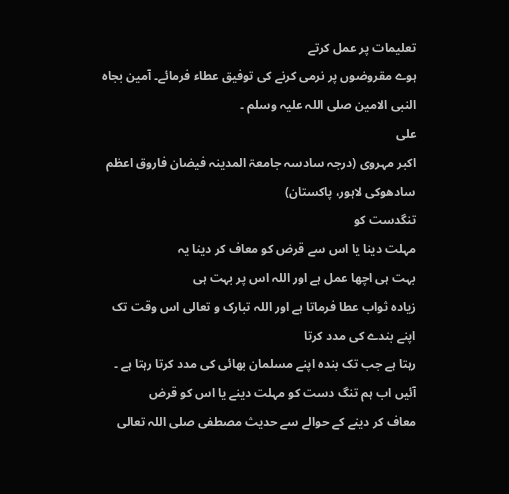تعلیمات پر عمل کرتے
ہوے مقروضوں پر نرمی کرنے کی توفیق عطاء فرمائے۔ آمین بجاہ النبی الامین صلی اللہ علیہ وسلم ۔
علی
اکبر مہروی (درجہ سادسہ جامعۃ المدینہ فیضان فاروق اعظم سادھوکی لاہور، پاکستان)
تنگدست کو
مہلت دینا یا اس سے قرض کو معاف کر دینا یہ
بہت ہی اچھا عمل ہے اور اللہ اس پر بہت ہی
زیادہ ثواب عطا فرماتا ہے اور اللہ تبارک و تعالی اس وقت تک اپنے بندے کی مدد کرتا
رہتا ہے جب تک بندہ اپنے مسلمان بھائی کی مدد کرتا رہتا ہے ۔
آئیں اب ہم تنگ دست کو مہلت دینے یا اس کو قرض
معاف کر دینے کے حوالے سے حدیث مصطفی صلی اللہ تعالی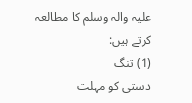علیہ والہ وسلم کا مطالعہ
کرتے ہیں:
(1) تنگ
دستی کو مہلت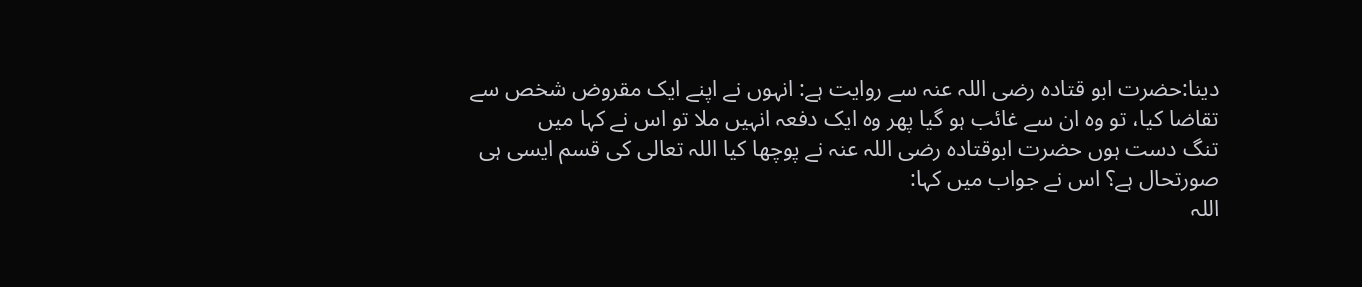دینا:حضرت ابو قتادہ رضی اللہ عنہ سے روایت ہے: انہوں نے اپنے ایک مقروض شخص سے
تقاضا کیا، تو وہ ان سے غائب ہو گیا پھر وہ ایک دفعہ انہیں ملا تو اس نے کہا میں
تنگ دست ہوں حضرت ابوقتادہ رضی اللہ عنہ نے پوچھا کیا اللہ تعالی کی قسم ایسی ہی صورتحال ہے؟ اس نے جواب میں کہا:
اللہ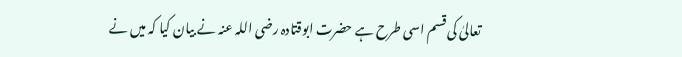تعالیٰ کی قسم اسی طرح ہے حضرت ابوقتادہ رضی اللہ عنہ نے بیان کیا کہ میں نے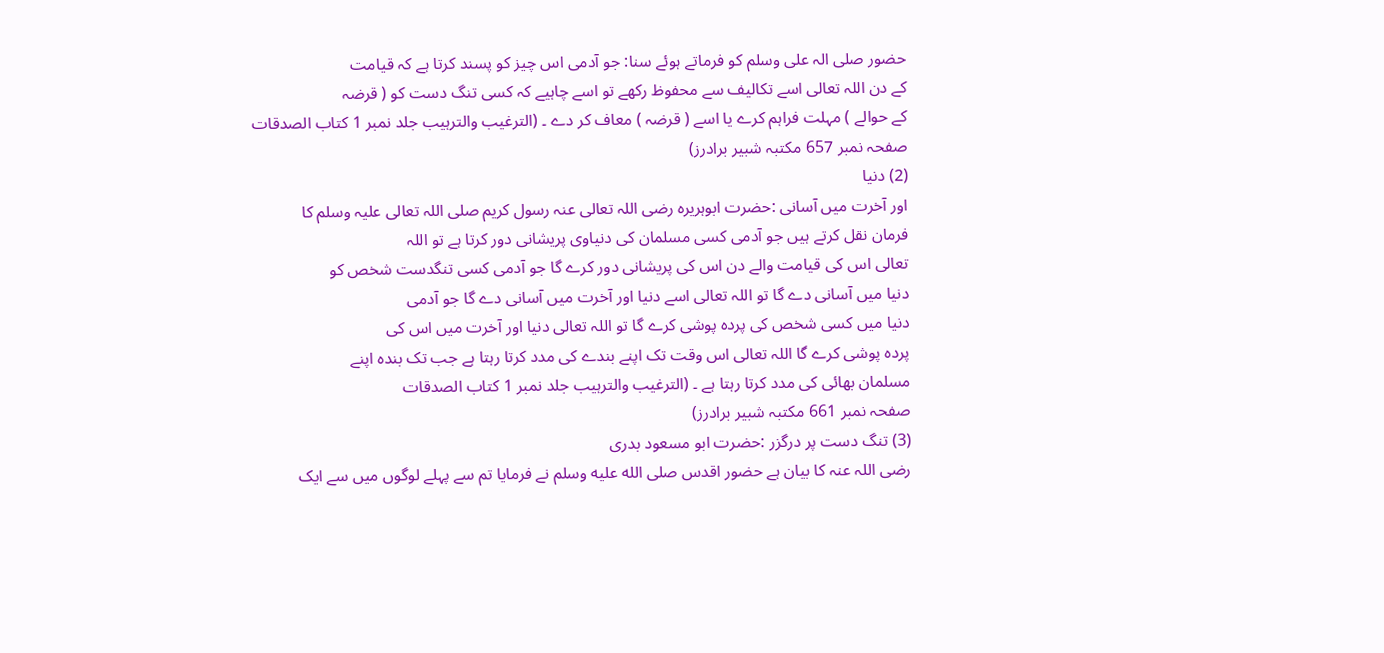حضور صلی الہ علی وسلم کو فرماتے ہوئے سنا: جو آدمی اس چیز کو پسند کرتا ہے کہ قیامت
کے دن اللہ تعالی اسے تکالیف سے محفوظ رکھے تو اسے چاہیے کہ کسی تنگ دست کو ( قرضہ
کے حوالے ) مہلت فراہم کرے یا اسے ( قرضہ ) معاف کر دے ۔ (الترغیب والترہیب جلد نمبر 1 کتاب الصدقات
صفحہ نمبر 657 مکتبہ شبیر برادرز)
(2) دنیا
اور آخرت میں آسانی :حضرت ابوہریرہ رضی اللہ تعالی عنہ رسول کریم صلی اللہ تعالی علیہ وسلم کا
فرمان نقل کرتے ہیں جو آدمی کسی مسلمان کی دنیاوی پریشانی دور کرتا ہے تو اللہ
تعالی اس کی قیامت والے دن اس کی پریشانی دور کرے گا جو آدمی کسی تنگدست شخص کو
دنیا میں آسانی دے گا تو اللہ تعالی اسے دنیا اور آخرت میں آسانی دے گا جو آدمی
دنیا میں کسی شخص کی پردہ پوشی کرے گا تو اللہ تعالی دنیا اور آخرت میں اس کی
پردہ پوشی کرے گا اللہ تعالی اس وقت تک اپنے بندے کی مدد کرتا رہتا ہے جب تک بندہ اپنے
مسلمان بھائی کی مدد کرتا رہتا ہے ۔ (الترغیب والترہیب جلد نمبر 1 کتاب الصدقات
صفحہ نمبر 661 مکتبہ شبیر برادرز)
(3) تنگ دست پر درگزر :حضرت ابو مسعود بدری
رضی اللہ عنہ کا بیان ہے حضور اقدس صلى الله عليه وسلم نے فرمایا تم سے پہلے لوگوں میں سے ایک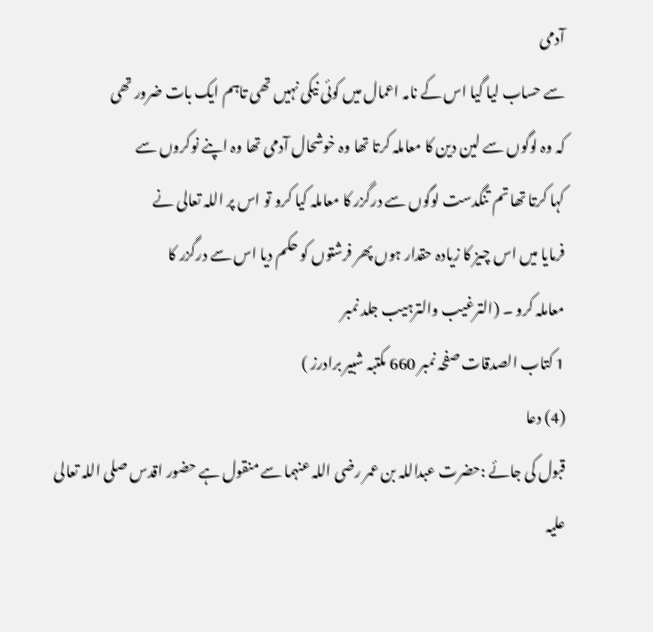آدمی
سے حساب لیا گیا اس کے نامہ اعمال میں کوئی نیکی نہیں تھی تاہم ایک بات ضرور تھی
کہ وہ لوگوں سے لین دین کا معاملہ کرتا تھا وہ خوشحال آدمی تھا وہ اپنے نوکروں سے
کہا کرتا تھا تم تنگدست لوگوں سے درگزر کا معاملہ کیا کرو تو اس پر اللہ تعالی نے
فرمایا میں اس چیز کا زیادہ حقدار ہوں پھر فرشتوں کو حکم دیا اس سے درگزر کا
معاملہ کرو ۔ (الترغیب والترہیب جلد نمبر
1 کتاب الصدقات صفحہ نمبر 660 مکتبہ شبیر برادرز )
(4) دعا
قبول کی جائے :حضرت عبداللہ بن عمر رضی اللہ عنہما سے منقول ہے حضور اقدس صلی اللہ تعالی
علیہ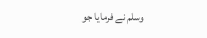وسلم نے فرمایا جو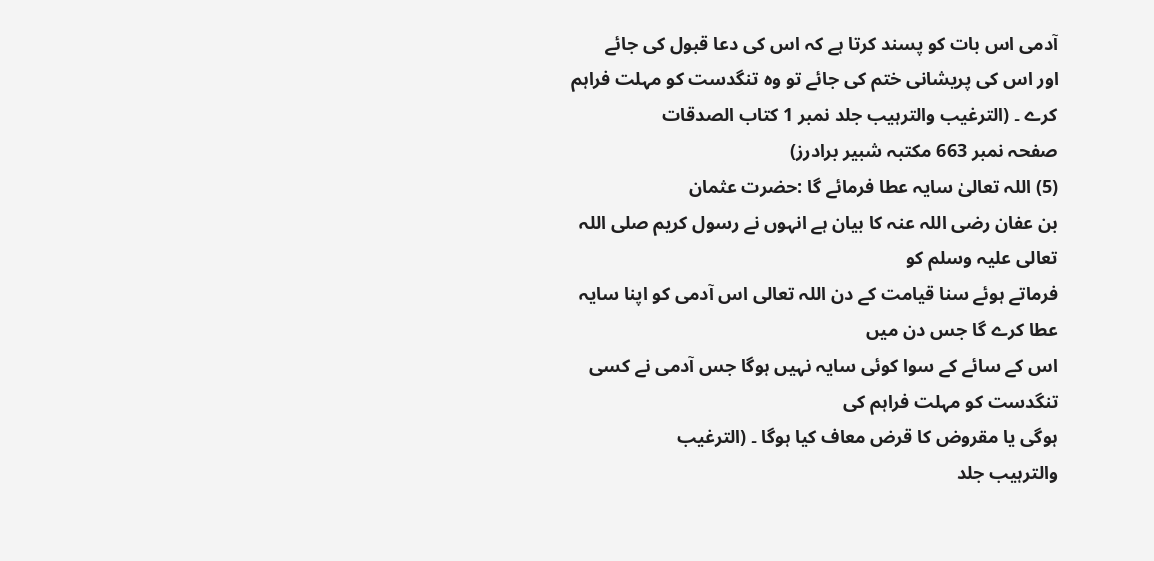آدمی اس بات کو پسند کرتا ہے کہ اس کی دعا قبول کی جائے
اور اس کی پریشانی ختم کی جائے تو وہ تنگدست کو مہلت فراہم کرے ۔ (الترغیب والترہیب جلد نمبر 1 کتاب الصدقات
صفحہ نمبر 663 مکتبہ شبیر برادرز)
(5) اللہ تعالیٰ سایہ عطا فرمائے گا :حضرت عثمان
بن عفان رضی اللہ عنہ کا بیان ہے انہوں نے رسول کریم صلی اللہ تعالی علیہ وسلم کو
فرماتے ہوئے سنا قیامت کے دن اللہ تعالی اس آدمی کو اپنا سایہ عطا کرے گا جس دن میں
اس کے سائے کے سوا کوئی سایہ نہیں ہوگا جس آدمی نے کسی تنگدست کو مہلت فراہم کی
ہوگی یا مقروض کا قرض معاف کیا ہوگا ۔ (الترغیب
والترہیب جلد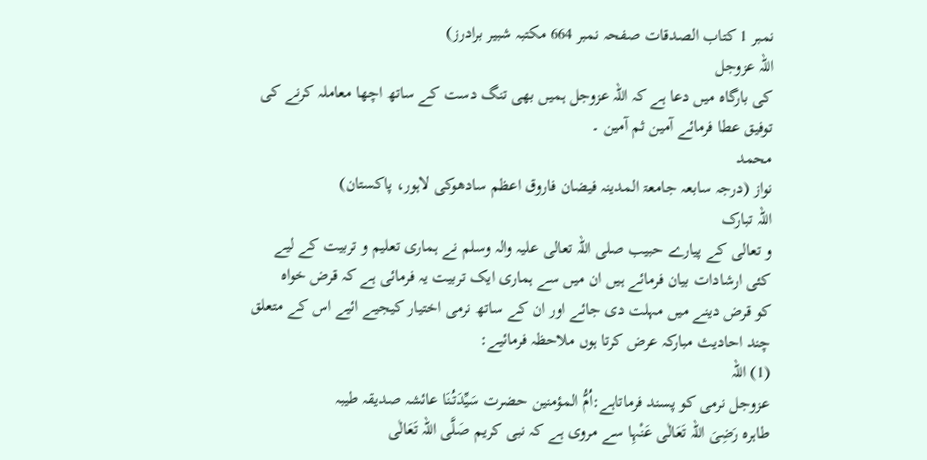نمبر 1 کتاب الصدقات صفحہ نمبر 664 مکتبہ شبیر برادرز)
اللہ عزوجل
کی بارگاہ میں دعا ہے کہ اللہ عزوجل ہمیں بھی تنگ دست کے ساتھ اچھا معاملہ کرنے کی
توفیق عطا فرمائے آمین ثم آمین ۔
محمد
نواز (درجہ سابعہ جامعۃ المدینہ فیضان فاروق اعظم سادھوکی لاہور، پاکستان)
اللہ تبارک
و تعالی کے پیارے حبیب صلی اللہ تعالی علیہ والہ وسلم نے ہماری تعلیم و تربیت کے لیے
کئی ارشادات بیان فرمائے ہیں ان میں سے ہماری ایک تربیت یہ فرمائی ہے کہ قرض خواہ
کو قرض دینے میں مہلت دی جائے اور ان کے ساتھ نرمی اختیار کیجیے ائیے اس کے متعلق
چند احادیث مبارکہ عرض کرتا ہوں ملاحظہ فرمائیے:
(1) اللہ
عزوجل نرمی کو پسند فرماتاہے:اُمُّ المؤمنین حضرت سَیِّدَتُنَا عائشہ صدیقہ طیبہ
طاہرہ رَضِیَ اللہ تَعَالٰی عَنْہِا سے مروی ہے کہ نبی کریم صَلَّی اللہ تَعَالٰی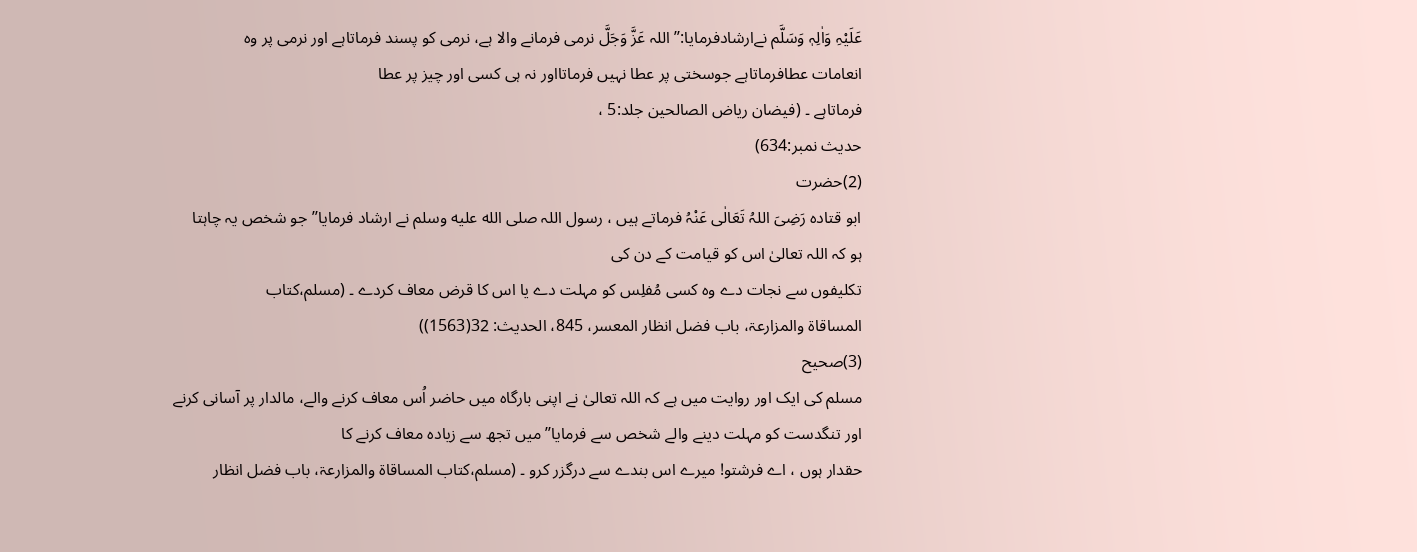عَلَیْہِ وَاٰلِہٖ وَسَلَّم نےارشادفرمایا:’’ اللہ عَزَّ وَجَلَّ نرمی فرمانے والا ہے، نرمی کو پسند فرماتاہے اور نرمی پر وہ
انعامات عطافرماتاہے جوسختی پر عطا نہیں فرماتااور نہ ہی کسی اور چیز پر عطا
فرماتاہے ۔ (فیضان ریاض الصالحین جلد:5 ،
حدیث نمبر:634)
(2)حضرت
ابو قتادہ رَضِیَ اللہُ تَعَالٰی عَنْہُ فرماتے ہیں ، رسول اللہ صلى الله عليه وسلم نے ارشاد فرمایا’’جو شخص یہ چاہتا
ہو کہ اللہ تعالیٰ اس کو قیامت کے دن کی
تکلیفوں سے نجات دے وہ کسی مُفلِس کو مہلت دے یا اس کا قرض معاف کردے ۔ (مسلم،کتاب
المساقاۃ والمزارعۃ، باب فضل انظار المعسر، 845، الحدیث: 32(1563))
(3)صحیح
مسلم کی ایک اور روایت میں ہے کہ اللہ تعالیٰ نے اپنی بارگاہ میں حاضر اُس معاف کرنے والے، مالدار پر آسانی کرنے
اور تنگدست کو مہلت دینے والے شخص سے فرمایا’’ میں تجھ سے زیادہ معاف کرنے کا
حقدار ہوں ، اے فرشتو! میرے اس بندے سے درگزر کرو ۔ (مسلم،کتاب المساقاۃ والمزارعۃ، باب فضل انظار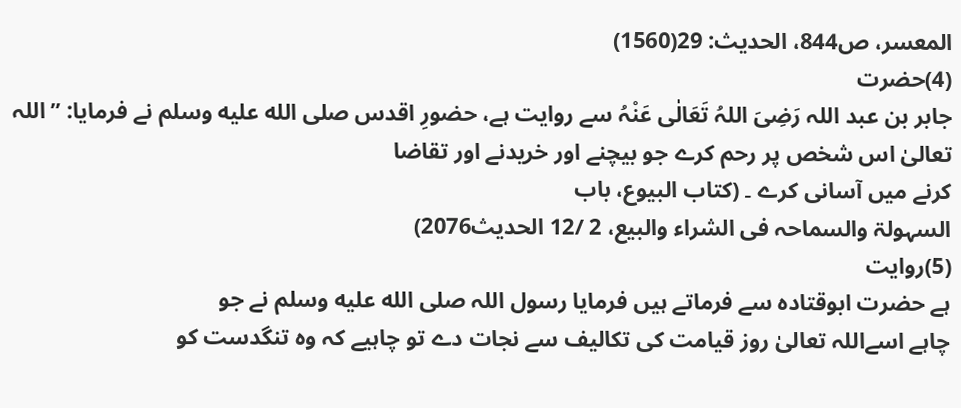المعسر، ص844، الحدیث: 29(1560)
(4)حضرت
جابر بن عبد اللہ رَضِیَ اللہُ تَعَالٰی عَنْہُ سے روایت ہے، حضورِ اقدس صلى الله عليه وسلم نے فرمایا: ’’اللہ تعالیٰ اس شخص پر رحم کرے جو بیچنے اور خریدنے اور تقاضا
کرنے میں آسانی کرے ۔ (کتاب البیوع، باب
السہولۃ والسماحہ فی الشراء والبیع، 2 /12 الحدیث2076)
(5)روایت
ہے حضرت ابوقتادہ سے فرماتے ہیں فرمایا رسول اللہ صلى الله عليه وسلم نے جو
چاہے اسےاللہ تعالیٰ روز قیامت کی تکالیف سے نجات دے تو چاہیے کہ وہ تنگدست کو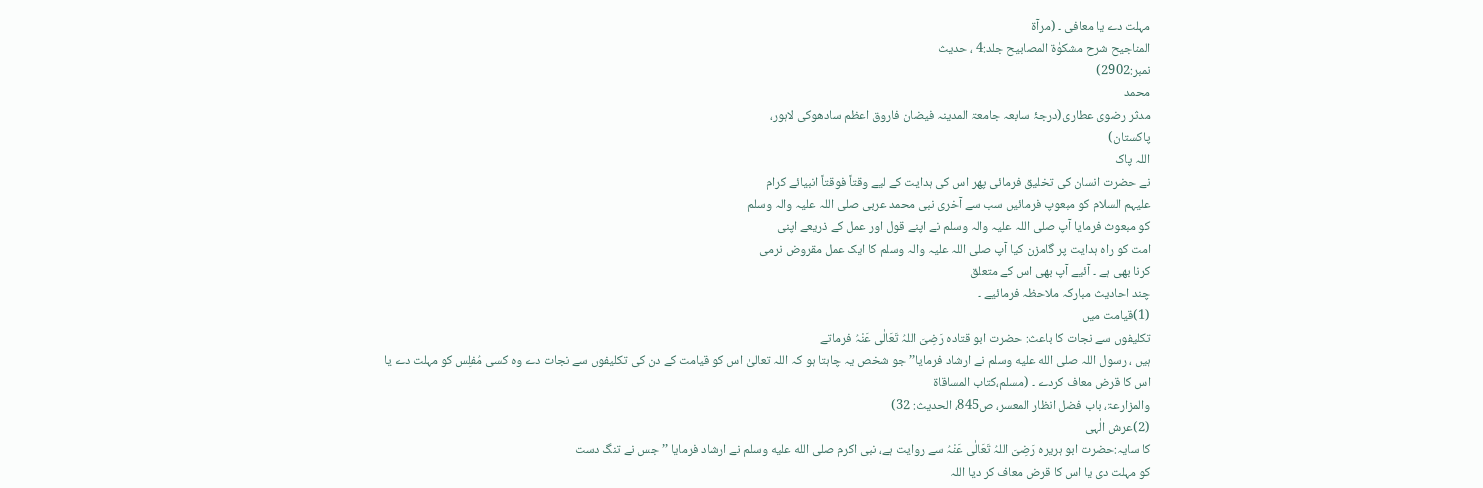مہلت دے یا معافی ۔ (مرآۃ
المناجیح شرح مشکوٰۃ المصابیح جلد:4 ، حدیث
نمبر:2902)
محمد
مدثر رضوی عطاری(درجۂ سابعہ جامعۃ المدینہ فیضان فاروق اعظم سادھوکی لاہور،
پاکستان)
اللہ پاک
نے حضرت انسان کی تخلیق فرمائی پھر اس کی ہدایت کے لیے وقتاً فوقتاً انبیائے کرام
علیہم السلام کو مبعوپ فرمائیں سب سے آخری نبی محمد عربی صلی اللہ علیہ والہ وسلم
کو مبعوث فرمایا آپ صلی اللہ علیہ والہ وسلم نے اپنے قول اور عمل کے ذریعے اپنی
امت کو راہ ہدایت پر گامزن کیا آپ صلی اللہ علیہ والہ وسلم کا ایک عمل مقروض نرمی
کرنا بھی ہے ۔ آئیے آپ بھی اس کے متعلق
چند احادیث مبارکہ ملاحظہ فرمائیے ۔
(1)قیامت میں
تکلیفوں سے نجات کا باعث: حضرت ابو قتادہ رَضِیَ اللہُ تَعَالٰی عَنْہُ فرماتے
ہیں ، رسول اللہ صلى الله عليه وسلم نے ارشاد فرمایا’’جو شخص یہ چاہتا ہو کہ اللہ تعالیٰ اس کو قیامت کے دن کی تکلیفوں سے نجات دے وہ کسی مُفلِس کو مہلت دے یا
اس کا قرض معاف کردے ۔ (مسلم،کتاب المساقاۃ
والمزارعۃ، باب فضل انظار المعسر، ص845، الحدیث: 32)
(2)عرش الٰہی
کا سایہ:حضرت ابو ہریرہ رَضِیَ اللہُ تَعَالٰی عَنْہُ سے روایت ہے، نبی اکرم صلى الله عليه وسلم نے ارشاد فرمایا ’’جس نے تنگ دست
کو مہلت دی یا اس کا قرض معاف کر دیا اللہ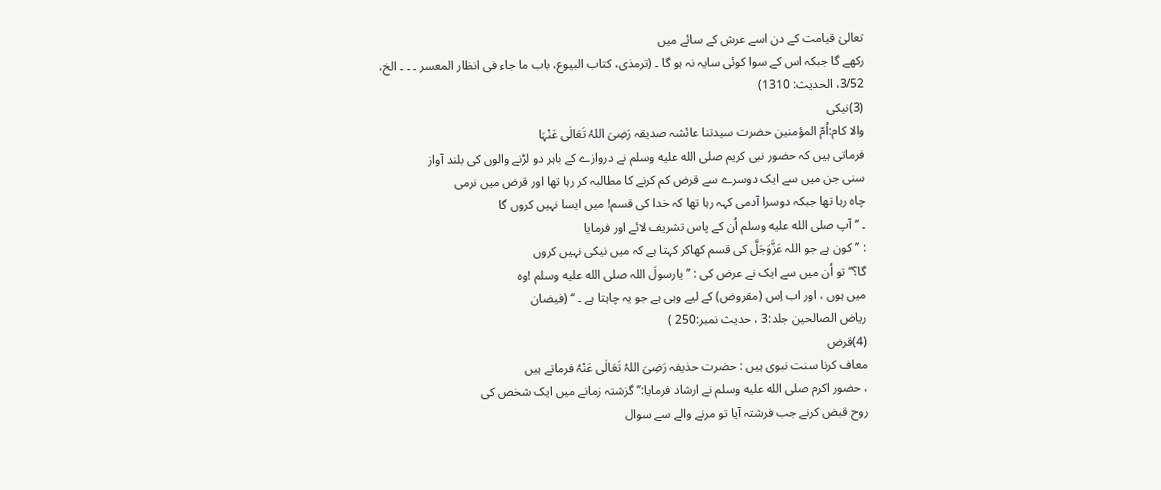تعالیٰ قیامت کے دن اسے عرش کے سائے میں
رکھے گا جبکہ اس کے سوا کوئی سایہ نہ ہو گا ۔ (ترمذی، کتاب البیوع، باب ما جاء فی انظار المعسر ۔ ۔ ۔ الخ، 3/52، الحدیث: 1310)
(3)نیکی
والا کام:اُمّ المؤمنین حضرت سیدتنا عائشہ صدیقہ رَضِیَ اللہُ تَعَالٰی عَنْہَا
فرماتی ہیں کہ حضور نبی کریم صلى الله عليه وسلم نے دروازے کے باہر دو لڑنے والوں کی بلند آواز
سنی جن میں سے ایک دوسرے سے قرض کم کرنے کا مطالبہ کر رہا تھا اور قرض میں نرمی
چاہ رہا تھا جبکہ دوسرا آدمی کہہ رہا تھا کہ خدا کی قسم! میں ایسا نہیں کروں گا
۔ ‘‘ آپ صلى الله عليه وسلم اُن کے پاس تشریف لائے اور فرمایا
: ’’کون ہے جو اللہ عَزَّوَجَلَّ کی قسم کھاکر کہتا ہے کہ میں نیکی نہیں کروں
گا؟‘‘ تو اُن میں سے ایک نے عرض کی : ’’یارسولَ اللہ صلى الله عليه وسلم !وہ
میں ہوں ، اور اب اِس (مقروض) کے لیے وہی ہے جو یہ چاہتا ہے ۔ ‘‘ (فیضان
ریاض الصالحین جلد:3 ، حدیث نمبر:250 )
(4)قرض
معاف کرنا سنت نبوی ہیں : حضرت حذیفہ رَضِیَ اللہُ تَعَالٰی عَنْہُ فرماتے ہیں
، حضور اکرم صلى الله عليه وسلم نے ارشاد فرمایا:’’ گزشتہ زمانے میں ایک شخص کی
روح قبض کرنے جب فرشتہ آیا تو مرنے والے سے سوال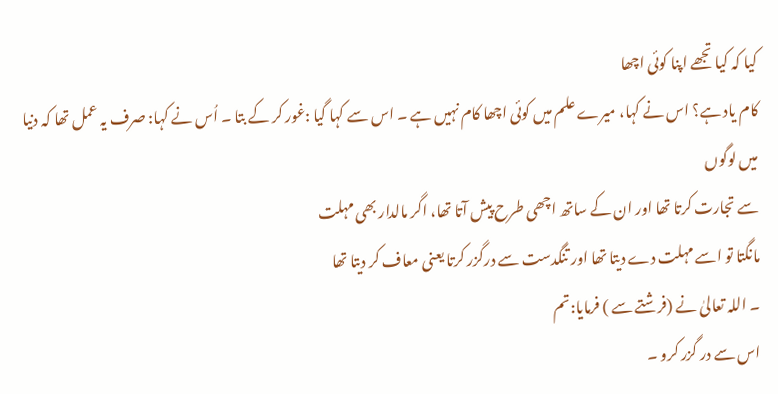کیا کہ کیا تجھے اپنا کوئی اچھا
کام یاد ہے؟ اس نے کہا، میرے علم میں کوئی اچھا کام نہیں ہے ۔ اس سے کہا گیا :غور کر کے بتا ۔ اُس نے کہا: صرف یہ عمل تھا کہ دنیا میں لوگوں
سے تجارت کرتا تھا اور ان کے ساتھ اچھی طرح پیش آتا تھا، اگر مالدار بھی مہلت
مانگتا تو اسے مہلت دے دیتا تھا اور تنگدست سے درگزر کرتا یعنی معاف کر دیتا تھا
۔ اللہ تعالیٰ نے (فرشتے سے ) فرمایا:تم
اس سے در گزر کرو ۔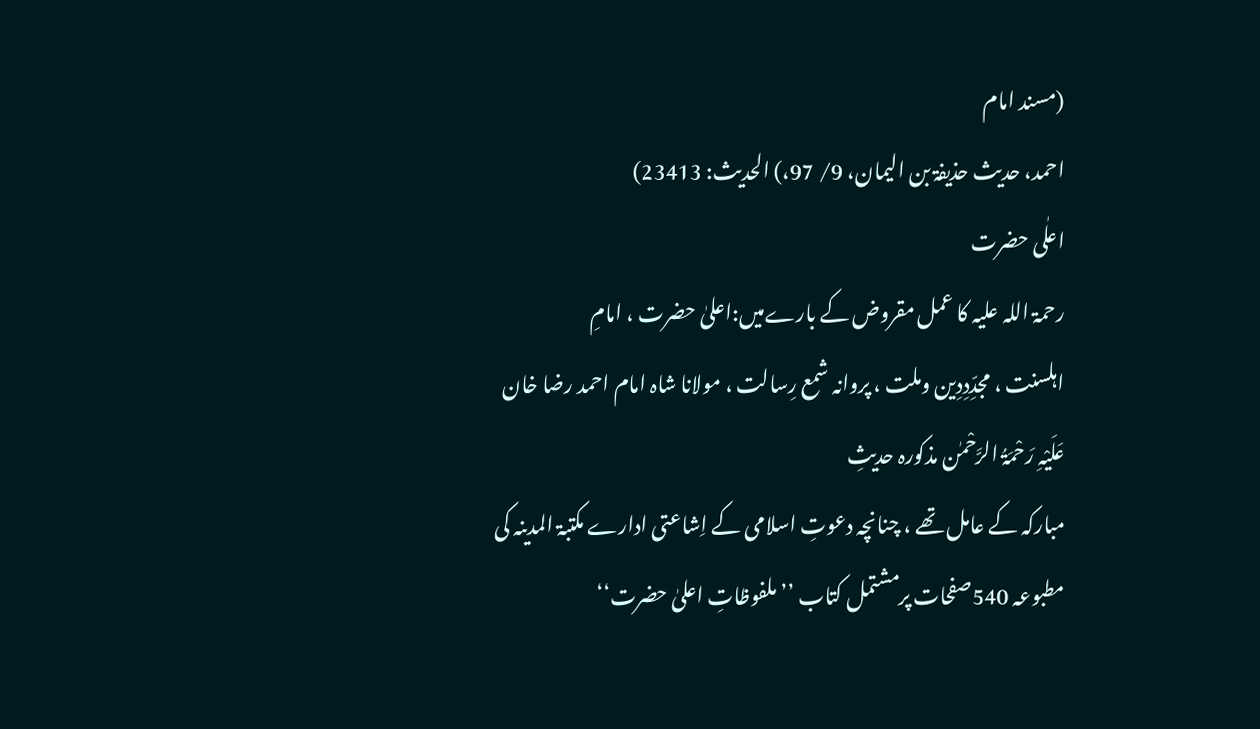(مسند امام
احمد، حدیث حذیفۃ بن الیمان، 9/ 97،) الحدیث: 23413)
اعلٰی حضرت
رحمۃ اللہ علیہ کا عمل مقروض کے بارےمیں:اعلیٰ حضرت ، امامِ
اہلسنت ، مجدِّدِدِین وملت ، پروانہ شمع رِسالت ، مولانا شاہ امام احمد رضا خان
عَلَیْہِ رَحْمَۃُ الرَّحْمٰن مذکورہ حدیثِ
مبارکہ کے عامل تھے ، چنانچہ دعوتِ اسلامی کے اِشاعتی ادارے مکتبۃ المدینہ کی
مطبوعہ 540صفحات پرمشتمل کتاب ’’ملفوظاتِ اعلیٰ حضرت‘‘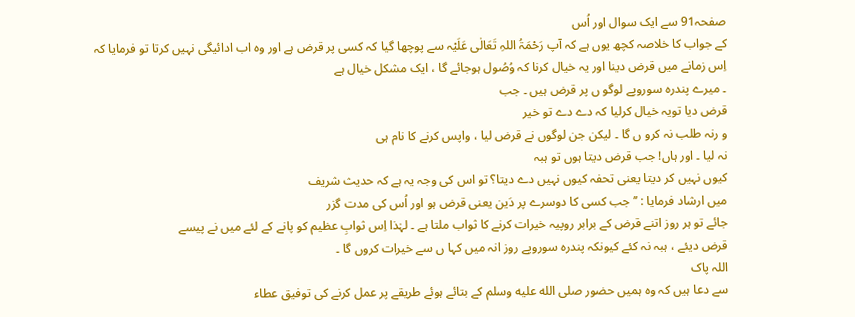صفحہ91 سے ایک سوال اور اُس
کے جواب کا خلاصہ کچھ یوں ہے کہ آپ رَحْمَۃُ اللہِ تَعَالٰی عَلَیْہ سے پوچھا گیا کہ کسی پر قرض ہے اور وہ اب ادائیگی نہیں کرتا تو فرمایا کہ
اِس زمانے میں قرض دینا اور یہ خیال کرنا کہ وُصُول ہوجائے گا ، ایک مشکل خیال ہے
۔ میرے پندرہ سوروپے لوگو ں پر قرض ہیں ۔ جب
قرض دیا تویہ خیال کرلیا کہ دے دے تو خیر
و رنہ طلب نہ کرو ں گا ۔ لیکن جن لوگوں نے قرض لیا ، واپس کرنے کا نام ہی
نہ لیا ۔ اور ہاں! جب قرض دیتا ہوں تو ہبہ
کیوں نہیں کر دیتا یعنی تحفہ کیوں نہیں دے دیتا؟ تو اس کی وجہ یہ ہے کہ حدیث شریف
میں ارشاد فرمایا : ’’جب کسی کا دوسرے پر دَین یعنی قرض ہو اور اُس کی مدت گزر
جائے تو ہر روز اتنے قرض کے برابر روپیہ خیرات کرنے کا ثواب ملتا ہے ۔ لہٰذا اِس ثوابِ عظیم کو پانے کے لئے میں نے پیسے
قرض دیئے ، ہبہ نہ کئے کیونکہ پندرہ سوروپے روز انہ میں کہا ں سے خیرات کروں گا ۔
اللہ پاک
سے دعا ہیں کہ وہ ہمیں حضور صلى الله عليه وسلم کے بتائے ہوئے طریقے پر عمل کرنے کی توفیق عطاء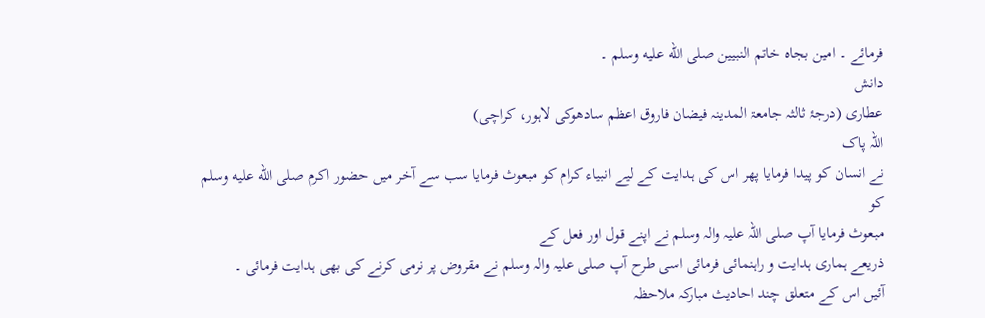فرمائے ۔ امین بجاہ خاتم النبیین صلى الله عليه وسلم ۔
دانش
عطاری (درجۂ ثالثہ جامعۃ المدینہ فیضان فاروق اعظم سادھوکی لاہور، کراچی)
اللہ پاک
نے انسان کو پیدا فرمایا پھر اس کی ہدایت کے لیے انبیاء کرام کو مبعوث فرمایا سب سے آخر میں حضور اکرم صلى الله عليه وسلم کو
مبعوث فرمایا آپ صلی اللہ علیہ والہ وسلم نے اپنے قول اور فعل کے
ذریعے ہماری ہدایت و راہنمائی فرمائی اسی طرح آپ صلى علیہ والہ وسلم نے مقروض پر نرمی کرنے کی بھی ہدایت فرمائی ۔
آئیں اس کے متعلق چند احادیث مبارکہ ملاحظہ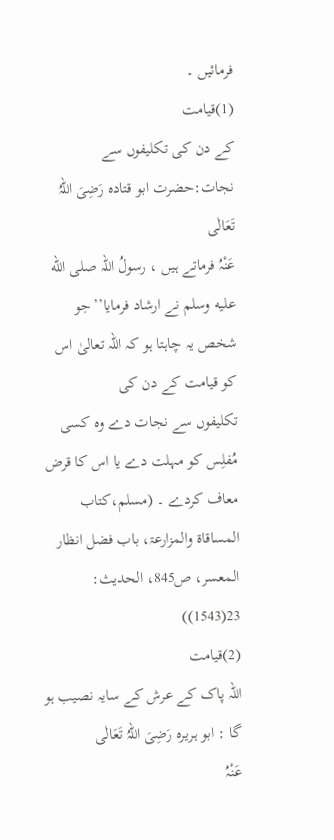فرمائیں ۔
(1)قیامت
کے دن کی تکلیفوں سے نجات:حضرت ابو قتادہ رَضِیَ اللہُ تَعَالٰی
عَنْہُ فرماتے ہیں ، رسولُ اللہ صلى الله عليه وسلم نے ارشاد فرمایا’’جو
شخص یہ چاہتا ہو کہ اللہ تعالیٰ اس کو قیامت کے دن کی
تکلیفوں سے نجات دے وہ کسی مُفلِس کو مہلت دے یا اس کا قرض معاف کردے ۔ (مسلم،کتاب المساقاۃ والمزارعۃ، باب فضل انظار
المعسر، ص845، الحدیث: 23(1543))
(2)قیامت
اللہ پاک کے عرش کے سایہ نصیب ہو گا : ابو ہریرہ رَضِیَ اللہُ تَعَالٰی
عَنْہُ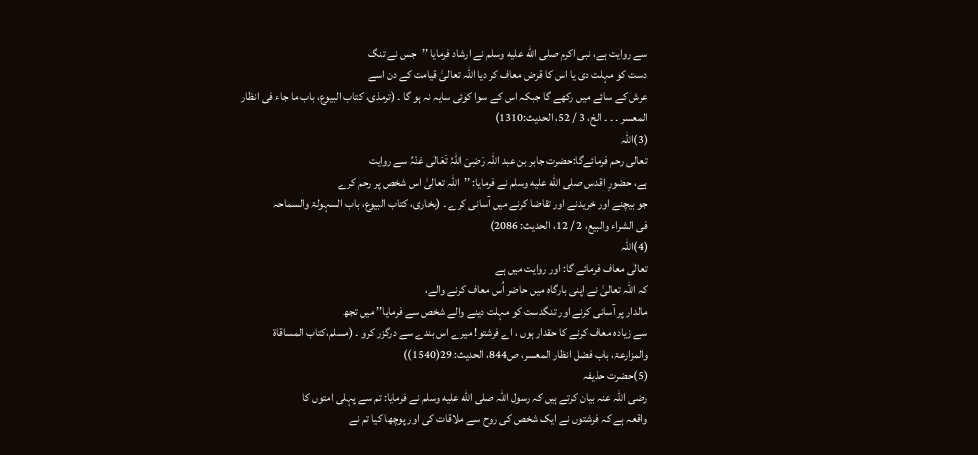سے روایت ہے، نبی اکرم صلى الله عليه وسلم نے ارشاد فرمایا ’’جس نے تنگ
دست کو مہلت دی یا اس کا قرض معاف کر دیا اللہ تعالیٰ قیامت کے دن اسے
عرش کے سائے میں رکھے گا جبکہ اس کے سوا کوئی سایہ نہ ہو گا ۔ (ترمذی، کتاب البیوع، باب ما جاء فی انظار
المعسر ۔ ۔ ۔ الخ، 3 / 52، الحدیث:1310)
(3)اللہ
تعالی رحم فرمائےگا:حضرت جابر بن عبد اللہ رَضِیَ اللہُ تَعَالٰی عَنْہُ سے روایت
ہے، حضورِ اقدس صلى الله عليه وسلم نے فرمایا: ’’اللہ تعالیٰ اس شخص پر رحم کرے
جو بیچنے اور خریدنے اور تقاضا کرنے میں آسانی کرے ۔ (بخاری، کتاب البیوع، باب السہولۃ والسماحہ
فی الشراء والبیع، 2 / 12، الحدیث: 2086)
(4)اللہ
تعالٰی معاف فرمائے گا: اور روایت میں ہے
کہ اللہ تعالیٰ نے اپنی بارگاہ میں حاضر اُس معاف کرنے والے،
مالدار پر آسانی کرنے اور تنگدست کو مہلت دینے والے شخص سے فرمایا’’ میں تجھ
سے زیادہ معاف کرنے کا حقدار ہوں ، اے فرشتو! میرے اس بندے سے درگزر کرو ۔ (مسلم،کتاب المساقاۃ
والمزارعۃ، باب فضل انظار المعسر، ص844، الحدیث: 29(1540))
(5)حضرت حذیفہ
رضی اللہ عنہ بیان کرتے ہیں کہ رسول اللہ صلى الله عليه وسلم نے فرمایا: تم سے پہلی امتوں کا
واقعہ ہے کہ فرشتوں نے ایک شخص کی روح سے ملاقات کی اور پوچھا کیا تم نے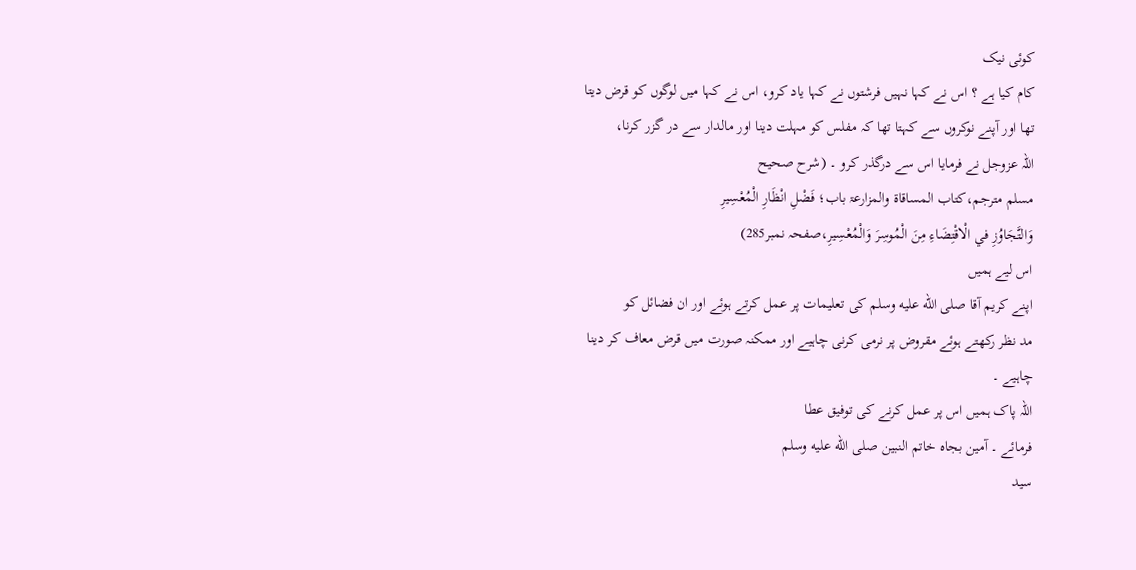کوئی نیک
کام کیا ہے ؟ اس نے کہا نہیں فرشتوں نے کہا یاد کرو، اس نے کہا میں لوگوں کو قرض دیتا
تھا اور آپنے نوکروں سے کہتا تھا کہ مفلس کو مہلت دینا اور مالدار سے در گزر کرنا،
اللہ عزوجل نے فرمایا اس سے درگذر کرو ۔ (شرح صحیح
مسلم مترجم،کتاب المساقاۃ والمزارعۃ باب؛ فَضْلِ انْظَارِ الْمُعْسِيرِ
وَالتَّجَاوُزِ في الْاقْتِضَاءِ مِنَ الْمُوسِرَ وَالْمُعْسِيرِ،صفحہ نمبر285)
اس لیے ہمیں
اپنے کریم آقا صلى الله عليه وسلم کی تعلیمات پر عمل کرتے ہوئے اور ان فضائل کو
مد نظر رکھتے ہوئے مقروض پر نرمی کرنی چاہیے اور ممکنہ صورت میں قرض معاف کر دینا
چاہیے ۔
اللہ پاک ہمیں اس پر عمل کرنے کی توفیق عطا
فرمائے ۔ آمین بجاہ خاتم النبین صلى الله عليه وسلم
سید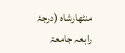منٹھارشاہ (درجۂ رابعہ جامعۃ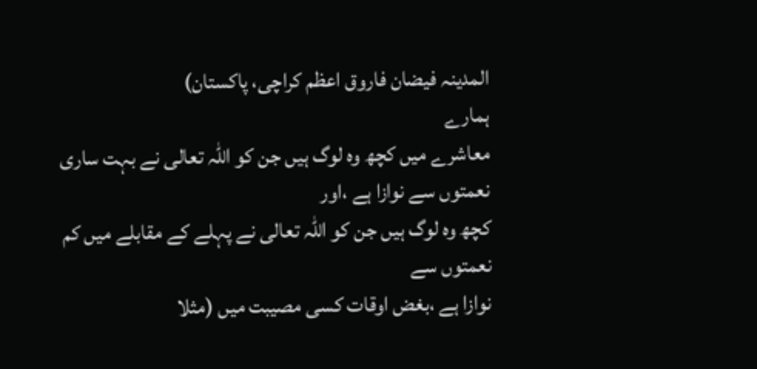المدینہ فیضان فاروق اعظم کراچی، پاکستان)
ہمارے
معاشرے میں کچھ وہ لوگ ہیں جن کو اللہ تعالی نے بہت ساری نعمتوں سے نوازا ہے ،اور
کچھ وہ لوگ ہیں جن کو اللہ تعالی نے پہلے کے مقابلے میں کم نعمتوں سے
نوازا ہے ،بغض اوقات کسی مصیبت میں (مثلا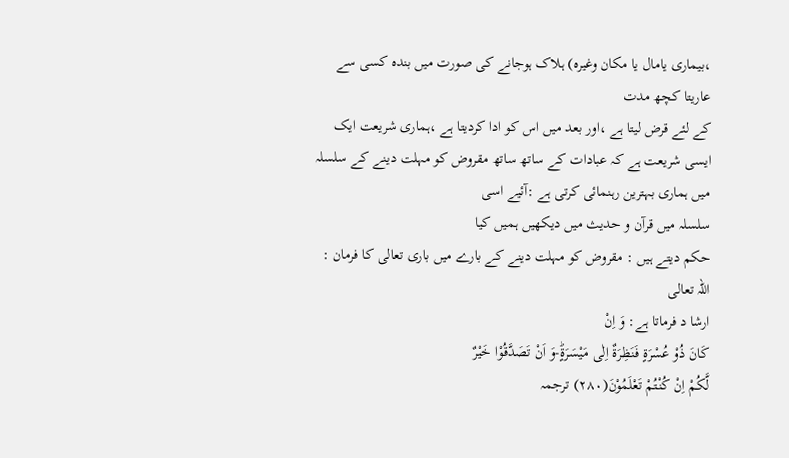،بیماری یامال یا مکان وغیرہ) ہلاک ہوجانے کی صورت میں بندہ کسی سے عاریتا کچھ مدت
کے لئے قرض لیتا ہے ،اور بعد میں اس کو ادا کردیتا ہے ،ہماری شریعت ایک ایسی شریعت ہے کہ عبادات کے ساتھ ساتھ مقروض کو مہلت دینے کے سلسلہ میں ہماری بہترین رہنمائی کرتی ہے :آئیے اسی
سلسلہ میں قرآن و حدیث میں دیکھیں ہمیں کیا
حکم دیتے ہیں : مقروض کو مہلت دینے کے بارے میں باری تعالی کا فرمان :
اللہ تعالی
ارشا د فرماتا ہے: وَ اِنْ
كَانَ ذُوْ عُسْرَةٍ فَنَظِرَةٌ اِلٰى مَیْسَرَةٍؕ-وَ اَنْ تَصَدَّقُوْا خَیْرٌ
لَّكُمْ اِنْ كُنْتُمْ تَعْلَمُوْنَ(۲۸۰) ترجمہ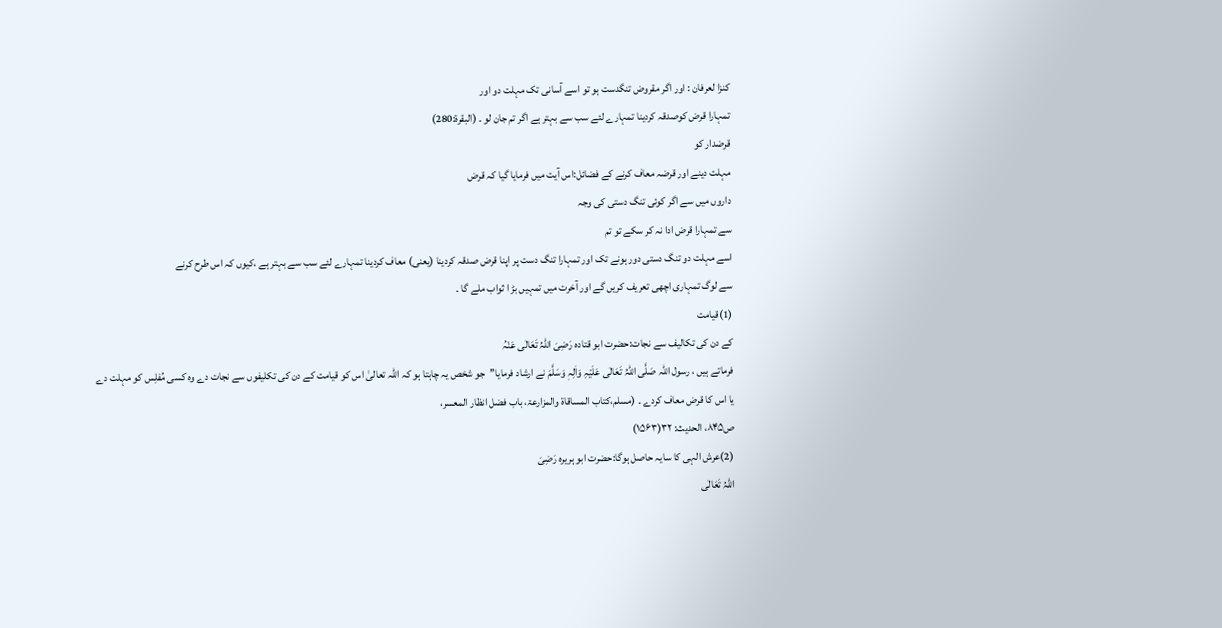کنزا لعرفان : اور اگر مقروض تنگدست ہو تو اسے آسانی تک مہلت دو اور
تمہارا قرض کوصدقہ کردینا تمہارے لئے سب سے بہتر ہے اگر تم جان لو ۔ (البقرۃ:280)
قرضدار کو
مہلت دینے اور قرضہ معاف کرنے کے فضائل:اس آیت میں فرمایا گیا کہ قرض
داروں میں سے اگر کوئی تنگ دستی کی وجہ
سے تمہارا قرض ادا نہ کر سکے تو تم
اسے مہلت دو تنگ دستی دور ہونے تک اور تمہارا تنگ دست پر اپنا قرض صدقہ کردینا (یعنی) معاف کردینا تمہارے لئے سب سے بہتر ہے ،کیوں کہ اس طرح کرنے
سے لوگ تمہاری اچھی تعریف کریں گے اور آخرت میں تمہیں بڑ ا ثواب ملے گا ۔
(1)قیامت
کے دن کی تکالیف سے نجات:حضرت ابو قتادہ رَضِیَ اللہُ تَعَالٰی عَنْہُ
فرماتے ہیں ، رسول اللہ صَلَّی اللہُ تَعَالٰی عَلَیْہِ وَاٰلِہٖ وَسَلَّمَ نے ارشاد فرمایا’’جو شخص یہ چاہتا ہو کہ اللہ تعالیٰ اس کو قیامت کے دن کی تکلیفوں سے نجات دے وہ کسی مُفلِس کو مہلت دے
یا اس کا قرض معاف کردے ۔ (مسلم،کتاب المساقاۃ والمزارعۃ، باب فضل انظار المعسر،
ص۸۴۵، الحدیث: ۳۲(۱۵۶۳)
(2)عرش الہی کا سایہ حاصل ہوگا:حضرت ابو ہریرہ رَضِیَ
اللہُ تَعَالٰی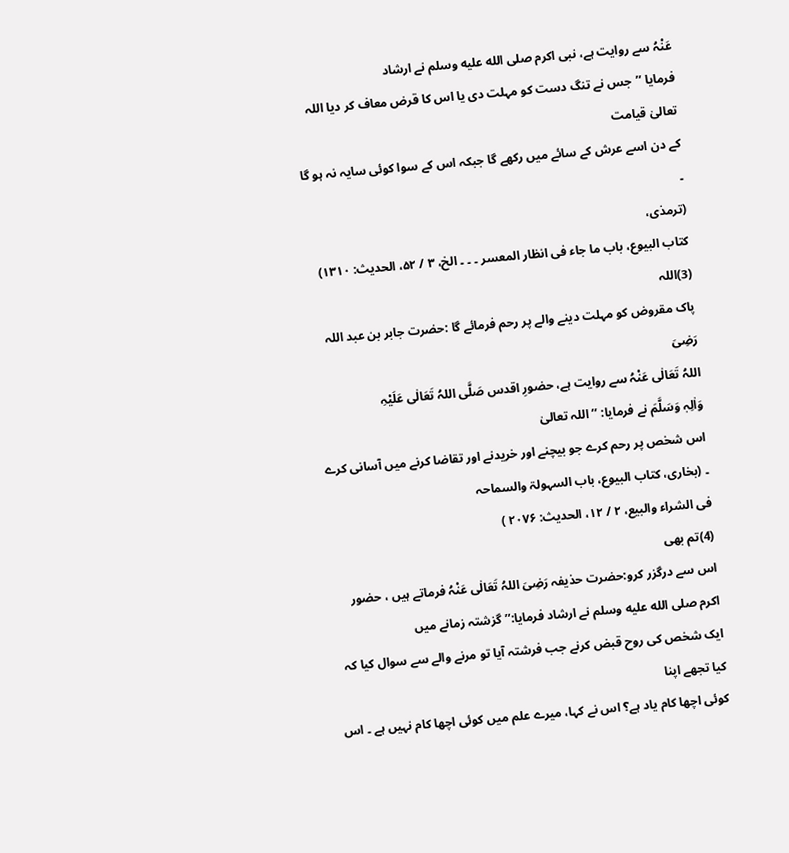عَنْہُ سے روایت ہے، نبی اکرم صلى الله عليه وسلم نے ارشاد
فرمایا ’’جس نے تنگ دست کو مہلت دی یا اس کا قرض معاف کر دیا اللہ تعالیٰ قیامت
کے دن اسے عرش کے سائے میں رکھے گا جبکہ اس کے سوا کوئی سایہ نہ ہو گا ۔
(ترمذی،
کتاب البیوع، باب ما جاء فی انظار المعسر ۔ ۔ ۔ الخ، ۳ / ۵۲، الحدیث: ۱۳۱۰)
(3)اللہ
پاک مقروض کو مہلت دینے والے پر رحم فرمائے گا :حضرت جابر بن عبد اللہ رَضِیَ
اللہُ تَعَالٰی عَنْہُ سے روایت ہے، حضورِ اقدس صَلَّی اللہُ تَعَالٰی عَلَیْہِ
وَاٰلِہٖ وَسَلَّمَ نے فرمایا: ’’اللہ تعالیٰ
اس شخص پر رحم کرے جو بیچنے اور خریدنے اور تقاضا کرنے میں آسانی کرے ۔ (بخاری، کتاب البیوع، باب السہولۃ والسماحہ
فی الشراء والبیع، ۲ / ۱۲، الحدیث: ۲۰۷۶ )
(4)تم بھی
اس سے درگزر کرو:حضرت حذیفہ رَضِیَ اللہُ تَعَالٰی عَنْہُ فرماتے ہیں ، حضور اکرم صلى الله عليه وسلم نے ارشاد فرمایا:’’ گزشتہ زمانے میں
ایک شخص کی روح قبض کرنے جب فرشتہ آیا تو مرنے والے سے سوال کیا کہ کیا تجھے اپنا
کوئی اچھا کام یاد ہے؟ اس نے کہا، میرے علم میں کوئی اچھا کام نہیں ہے ۔ اس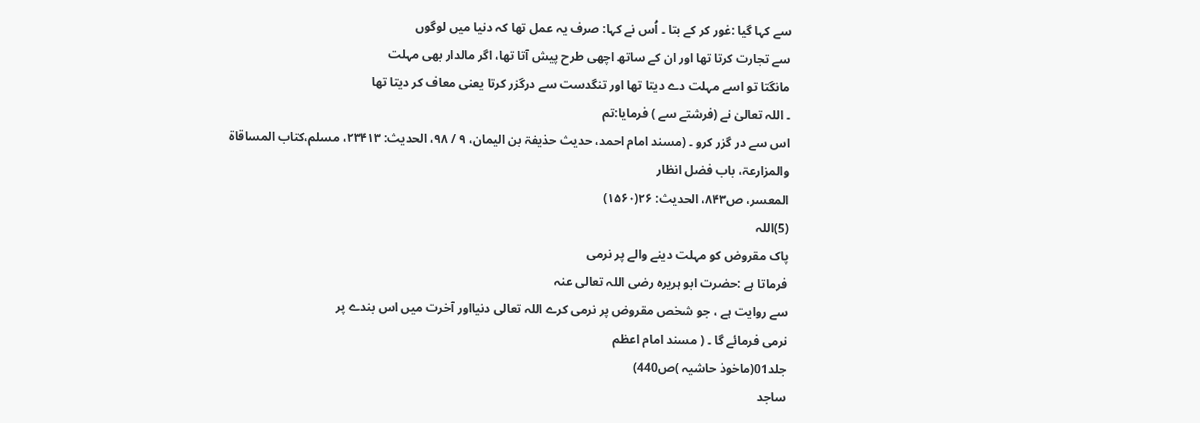سے کہا گیا :غور کر کے بتا ۔ اُس نے کہا: صرف یہ عمل تھا کہ دنیا میں لوگوں
سے تجارت کرتا تھا اور ان کے ساتھ اچھی طرح پیش آتا تھا، اگر مالدار بھی مہلت
مانگتا تو اسے مہلت دے دیتا تھا اور تنگدست سے درگزر کرتا یعنی معاف کر دیتا تھا
۔ اللہ تعالیٰ نے (فرشتے سے ) فرمایا:تم
اس سے در گزر کرو ۔ (مسند امام احمد، حدیث حذیفۃ بن الیمان، ۹ / ۹۸، الحدیث: ۲۳۴۱۳، مسلم،کتاب المساقاۃ والمزارعۃ، باب فضل انظار
المعسر، ص۸۴۳، الحدیث: ۲۶(۱۵۶۰)
(5)اللہ
پاک مقروض کو مہلت دینے والے پر نرمی
فرماتا ہے :حضرت ابو ہریرہ رضی اللہ تعالی عنہ
سے روایت ہے ، جو شخص مقروض پر نرمی کرے اللہ تعالی دنیااور آخرت میں اس بندے پر
نرمی فرمائے گا ۔ ( مسند امام اعظم
جلد01(ماخوذ حاشیہ )ص440)
ساجد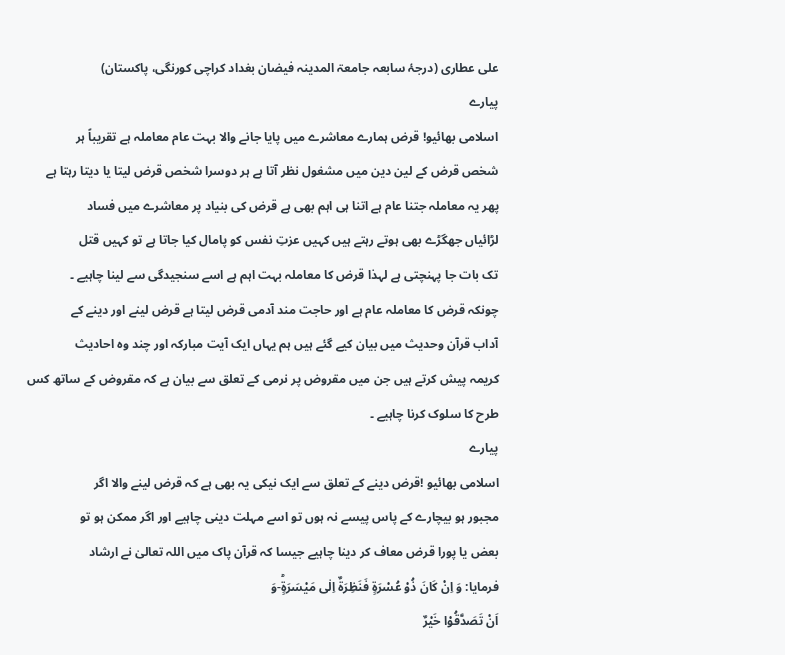علی عطاری (درجۂ سابعہ جامعۃ المدینہ فیضان بغداد کراچی کورنگی، پاکستان)
پیارے
اسلامی بھائیو! قرض ہمارے معاشرے میں پایا جانے والا بہت عام معاملہ ہے تقریباً ہر
شخص قرض کے لین دین میں مشغول نظر آتا ہے ہر دوسرا شخص قرض لیتا یا دیتا رہتا ہے
پھر یہ معاملہ جتنا عام ہے اتنا ہی اہم بھی ہے قرض کی بنیاد پر معاشرے میں فساد
لڑائیاں جھگڑے بھی ہوتے رہتے ہیں کہیں عزتِ نفس کو پامال کیا جاتا ہے تو کہیں قتل
تک بات جا پہنچتی ہے لہذا قرض کا معاملہ بہت اہم ہے اسے سنجیدگی سے لینا چاہیے ۔
چونکہ قرض کا معاملہ عام ہے اور حاجت مند آدمی قرض لیتا ہے قرض لینے اور دینے کے
آداب قرآن وحدیث میں بیان کیے گئے ہیں ہم یہاں ایک آیت مبارکہ اور چند وہ احادیث
کریمہ پیش کرتے ہیں جن میں مقروض پر نرمی کے تعلق سے بیان ہے کہ مقروض کے ساتھ کس
طرح کا سلوک کرنا چاہیے ۔
پیارے
اسلامی بھائیو !قرض دینے کے تعلق سے ایک نیکی یہ بھی ہے کہ قرض لینے والا اگر
مجبور ہو بیچارے کے پاس پیسے نہ ہوں تو اسے مہلت دینی چاہیے اور اگر ممکن ہو تو
بعض یا پورا قرض معاف کر دینا چاہیے جیسا کہ قرآن پاک میں اللہ تعالیٰ نے ارشاد
فرمایا: وَ اِنْ كَانَ ذُوْ عُسْرَةٍ فَنَظِرَةٌ اِلٰى مَیْسَرَةٍؕ-وَ
اَنْ تَصَدَّقُوْا خَیْرٌ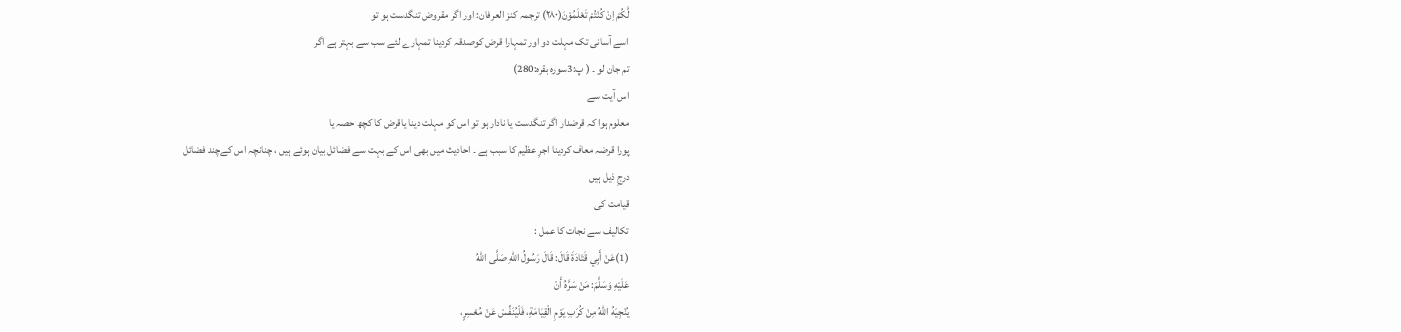لَّكُمْ اِنْ كُنْتُمْ تَعْلَمُوْنَ(۲۸۰) ترجمہ کنز العرفان: اور اگر مقروض تنگدست ہو تو
اسے آسانی تک مہلت دو اور تمہارا قرض کوصدقہ کردینا تمہارے لئے سب سے بہتر ہے اگر
تم جان لو ۔ ( پ:3سورہ بقرہ:280)
اس آیت سے
معلوم ہوا کہ قرضدار اگر تنگدست یا نادار ہو تو اس کو مہلت دینا یاقرض کا کچھ حصہ یا
پورا قرضہ معاف کردینا اجرِ عظیم کا سبب ہے ۔ احادیث میں بھی اس کے بہت سے فضائل بیان ہوئے ہیں ، چنانچہ اس کےچند فضائل
درجِ ذیل ہیں
قیامت کی
تکالیف سے نجات کا عمل :
(1)عَنْ أَبِي قَتَادَةَ قَالَ: قَالَ رَسُولُ اللّٰهِ صَلَّى اللّٰهُ
عَلَيْهِ وَسَلَّمَ: مَنْ سَرَّهُ أَنْ
يُنْجِيَهُ اللهُ مِنْ كُرَبِ يَوْمِ الْقِيَامَةِ، فَلْيُنَفِّسْ عَنْ مُعْسِرٍ،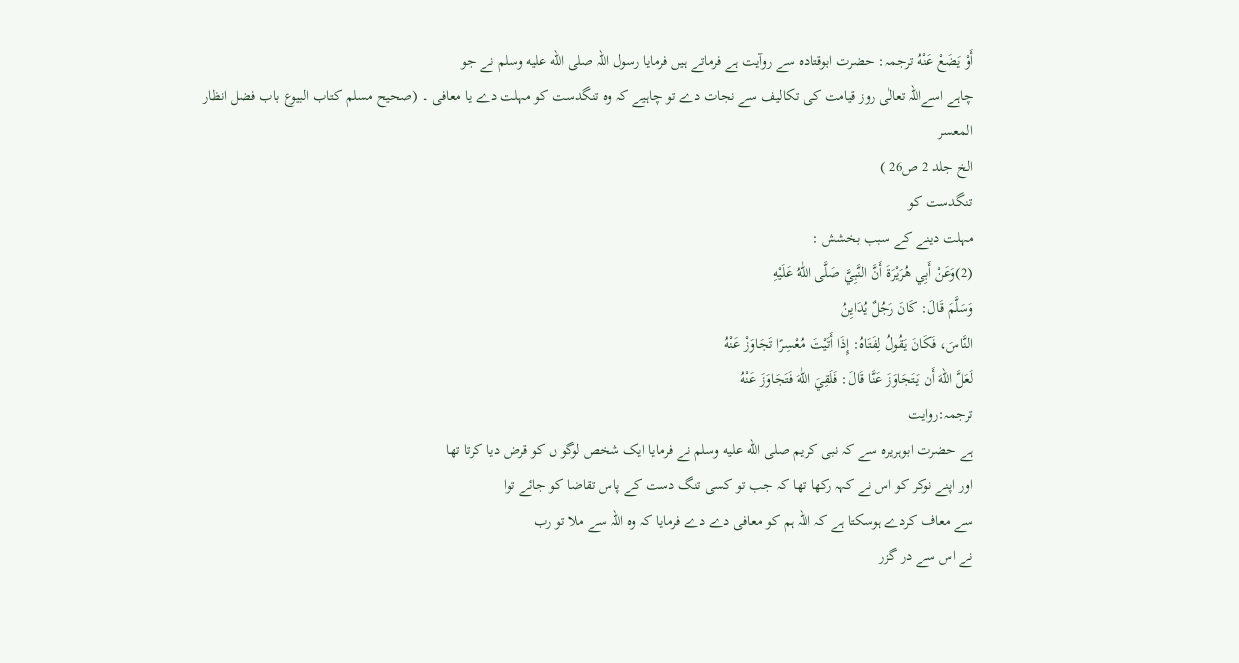أَوْ يَضَعْ عَنْهُ ترجمہ: حضرت ابوقتادہ سے روآیت ہے فرماتے ہیں فرمایا رسول اللہ صلى الله عليه وسلم نے جو
چاہے اسےاللہ تعالٰی روز قیامت کی تکالیف سے نجات دے تو چاہیے کہ وہ تنگدست کو مہلت دے یا معافی ۔ (صحیح مسلم کتاب البیوع باب فضل انظار المعسر
الخ جلد 2 ص26 )
تنگدست کو
مہلت دینے کے سبب بخشش :
(2)وَعَنْ أَبِي هُرَيْرَةَ أَنَّ النَّبِيَّ صَلَّى اللّٰهُ عَلَيْهِ
وَسَلَّمَ قَالَ: كَانَ رَجُلٌ يُدَايِنُ
النَّاسَ، فَكَانَ يَقُولُ لِفَتَاهُ: إِذَا أَتَيْتَ مُعْسِرًا تَجَاوَزْ عَنْهُ
لَعَلَّ اللهَ أَن يَتَجَاوَزَ عَنَّا قَالَ: فَلَقِيَ اللّٰهَ فَتَجَاوَزَ عَنْهُ
ترجمہ:روایت
ہے حضرت ابوہریرہ سے کہ نبی کریم صلى الله عليه وسلم نے فرمایا ایک شخص لوگو ں کو قرض دیا کرتا تھا
اور اپنے نوکر کو اس نے کہہ رکھا تھا کہ جب تو کسی تنگ دست کے پاس تقاضا کو جائے توا
سے معاف کردے ہوسکتا ہے کہ اللہ ہم کو معافی دے دے فرمایا کہ وہ اللہ سے ملا تو رب
نے اس سے در گزر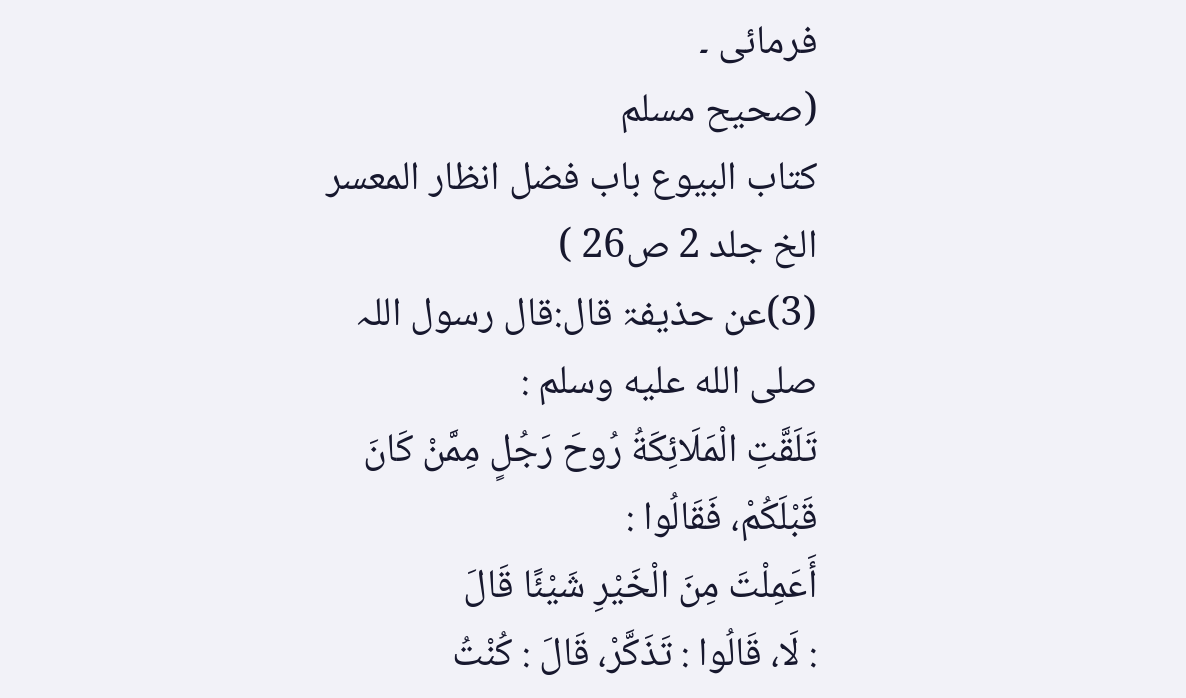فرمائی ۔
(صحیح مسلم
کتاب البیوع باب فضل انظار المعسر الخ جلد 2 ص26 )
(3)عن حذیفۃ قال:قال رسول اللہ صلى الله عليه وسلم :
تَلَقَّتِ الْمَلَائِكَةُ رُوحَ رَجُلٍ مِمَّنْ كَانَ قَبْلَكُمْ، فَقَالُوا :
أَعَمِلْتَ مِنَ الْخَيْرِ شَيْئًا قَالَ
: لَا، قَالُوا : تَذَكَّرْ، قَالَ : كُنْتُ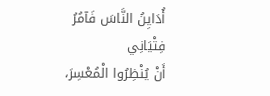أُدَايِنُ النَّاسَ فَآمُرُ فِتْيَانِي
أَنْ يُنْظِرُوا الْمُعْسِرَ،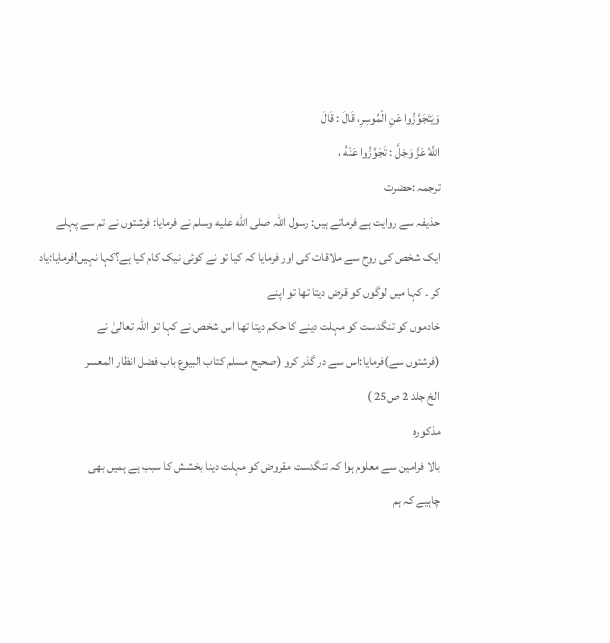وَيَتَجَوَّزُوا عَنِ الْمُوسِرِ، قَالَ : قَالَ
اللَّهُ عَزَّ وَجَلَّ : تَجَوَّزُوا عَنْهُ ،
ترجمہ :حضرت
حذیفہ سے روایت ہے فرماتے ہیں: رسول اللہ صلى الله عليه وسلم نے فرمایا: فرشتوں نے تم سے پہلے
ایک شخص کی روح سے ملاقات کی اور فرمایا کہ کیا تو نے کوئی نیک کام کیا ہے؟کہا نہیں!فرمایا:یاد
کر ۔ کہا میں لوگوں کو قرض دیتا تھا تو اپنے
خادموں کو تنگدست کو مہلت دینے کا حکم دیتا تھا اس شخص نے کہا تو اللہ تعالیٰ نے
(فرشتوں سے)فرمایا:اس سے در گذر کرو (صحیح مسلم کتاب البیوع باب فضل انظار المعسر
الخ جلد 2 ص25 )
مذکورہ
بالا فرامین سے معلوم ہوا کہ تنگدست مقروض کو مہلت دینا بخشش کا سبب ہے ہمیں بھی
چاہیے کہ ہم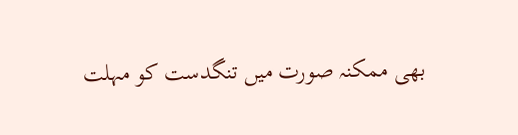بھی ممکنہ صورت میں تنگدست کو مہلت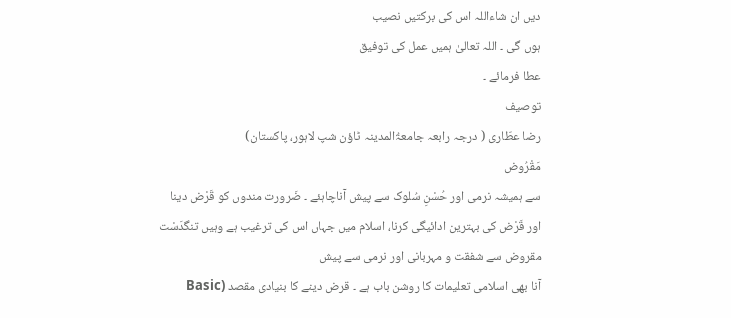دیں ان شاءاللہ اس کی برکتیں نصیب
ہوں گی ۔ اللہ تعالیٰ ہمیں عمل کی توفیق
عطا فرمائے ۔
توصیف
رضا عطّاری ( درجہ رابعہ جامعۃُالمدینہ ٹاؤن شپ لاہور، پاکستان)
مَقْرُوض
سے ہمیشہ نرمی اور حُسْنِ سُلوک سے پیش آناچاہئے ۔ ضَرورت مندوں کو قَرْض دینا
اور قَرْض کی بہترین ادائیگی کرنا، اسلام میں جہاں اس کی ترغیب ہے وہیں تنگدَسْت
مقروض سے شفقت و مہربانی اور نرمی سے پیش
آنا بھی اسلامی تعلیمات کا روشن باب ہے ۔ قرض دینے کا بنیادی مقصد (Basic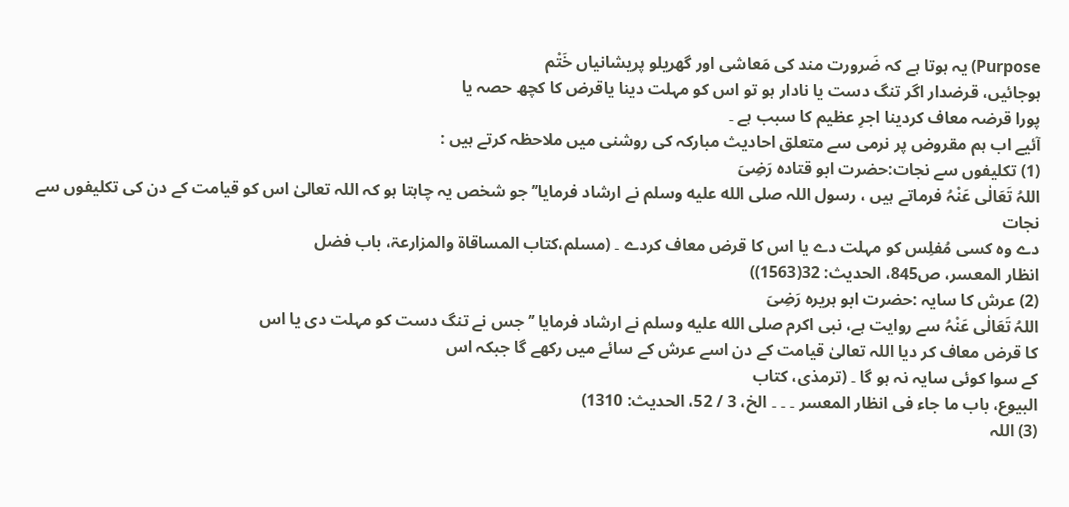Purpose) یہ ہوتا ہے کہ ضَرورت مند کی مَعاشی اور گھریلو پریشانیاں خَتْم
ہوجائیں، قرضدار اگر تنگ دست یا نادار ہو تو اس کو مہلت دینا یاقرض کا کچھ حصہ یا
پورا قرضہ معاف کردینا اجرِ عظیم کا سبب ہے ۔
آئیے اب ہم مقروض پر نرمی سے متعلق احادیث مبارکہ کی روشنی میں ملاحظہ کرتے ہیں :
(1) تکلیفوں سے نجات:حضرت ابو قتادہ رَضِیَ
اللہُ تَعَالٰی عَنْہُ فرماتے ہیں ، رسول اللہ صلى الله عليه وسلم نے ارشاد فرمایا’’جو شخص یہ چاہتا ہو کہ اللہ تعالیٰ اس کو قیامت کے دن کی تکلیفوں سے نجات
دے وہ کسی مُفلِس کو مہلت دے یا اس کا قرض معاف کردے ۔ (مسلم،کتاب المساقاۃ والمزارعۃ، باب فضل
انظار المعسر، ص845، الحدیث: 32(1563))
(2) عرش کا سایہ :حضرت ابو ہریرہ رَضِیَ
اللہُ تَعَالٰی عَنْہُ سے روایت ہے، نبی اکرم صلى الله عليه وسلم نے ارشاد فرمایا ’’جس نے تنگ دست کو مہلت دی یا اس
کا قرض معاف کر دیا اللہ تعالیٰ قیامت کے دن اسے عرش کے سائے میں رکھے گا جبکہ اس
کے سوا کوئی سایہ نہ ہو گا ۔ (ترمذی، کتاب
البیوع، باب ما جاء فی انظار المعسر ۔ ۔ ۔ الخ، 3 / 52، الحدیث: 1310)
(3) اللہ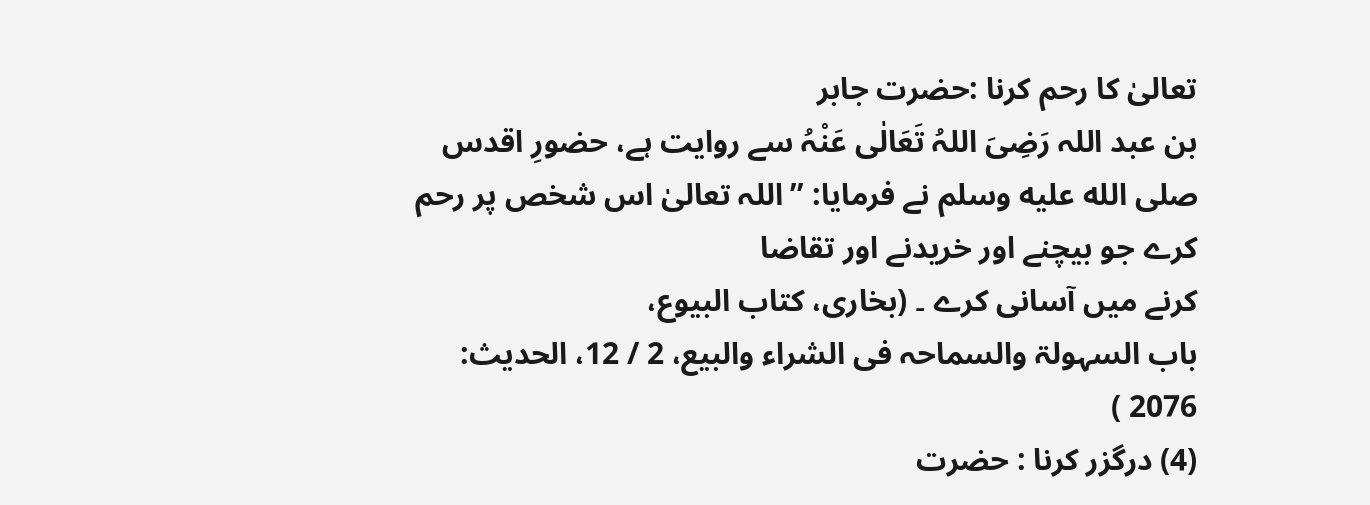تعالیٰ کا رحم کرنا :حضرت جابر
بن عبد اللہ رَضِیَ اللہُ تَعَالٰی عَنْہُ سے روایت ہے، حضورِ اقدس صلى الله عليه وسلم نے فرمایا: ’’اللہ تعالیٰ اس شخص پر رحم کرے جو بیچنے اور خریدنے اور تقاضا
کرنے میں آسانی کرے ۔ (بخاری، کتاب البیوع،
باب السہولۃ والسماحہ فی الشراء والبیع، 2 / 12، الحدیث: 2076 )
(4) درگزر کرنا : حضرت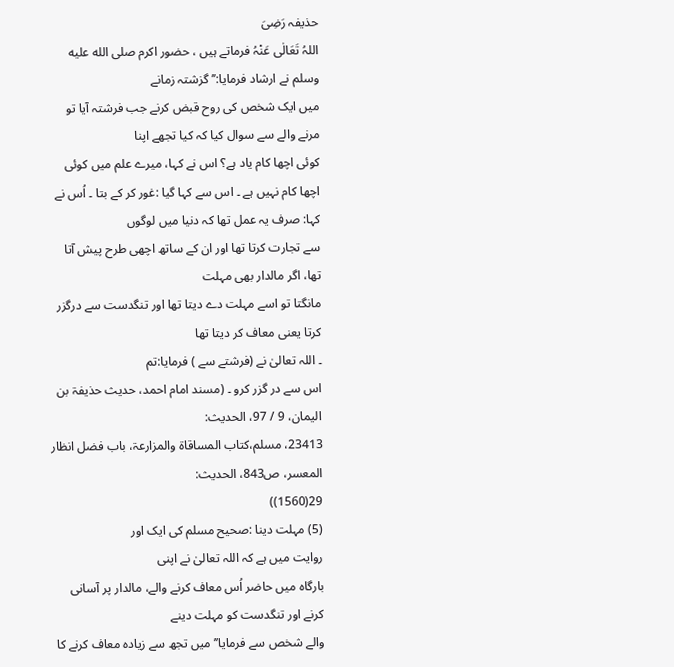حذیفہ رَضِیَ
اللہُ تَعَالٰی عَنْہُ فرماتے ہیں ، حضور اکرم صلى الله عليه وسلم نے ارشاد فرمایا:’’ گزشتہ زمانے
میں ایک شخص کی روح قبض کرنے جب فرشتہ آیا تو مرنے والے سے سوال کیا کہ کیا تجھے اپنا
کوئی اچھا کام یاد ہے؟ اس نے کہا، میرے علم میں کوئی اچھا کام نہیں ہے ۔ اس سے کہا گیا :غور کر کے بتا ۔ اُس نے کہا: صرف یہ عمل تھا کہ دنیا میں لوگوں
سے تجارت کرتا تھا اور ان کے ساتھ اچھی طرح پیش آتا تھا، اگر مالدار بھی مہلت
مانگتا تو اسے مہلت دے دیتا تھا اور تنگدست سے درگزر کرتا یعنی معاف کر دیتا تھا
۔ اللہ تعالیٰ نے (فرشتے سے ) فرمایا:تم
اس سے در گزر کرو ۔ (مسند امام احمد، حدیث حذیفۃ بن الیمان، 9 / 97، الحدیث:
23413، مسلم،کتاب المساقاۃ والمزارعۃ، باب فضل انظار المعسر، ص843، الحدیث:
29(1560))
(5) مہلت دینا :صحیح مسلم کی ایک اور
روایت میں ہے کہ اللہ تعالیٰ نے اپنی
بارگاہ میں حاضر اُس معاف کرنے والے، مالدار پر آسانی کرنے اور تنگدست کو مہلت دینے
والے شخص سے فرمایا’’ میں تجھ سے زیادہ معاف کرنے کا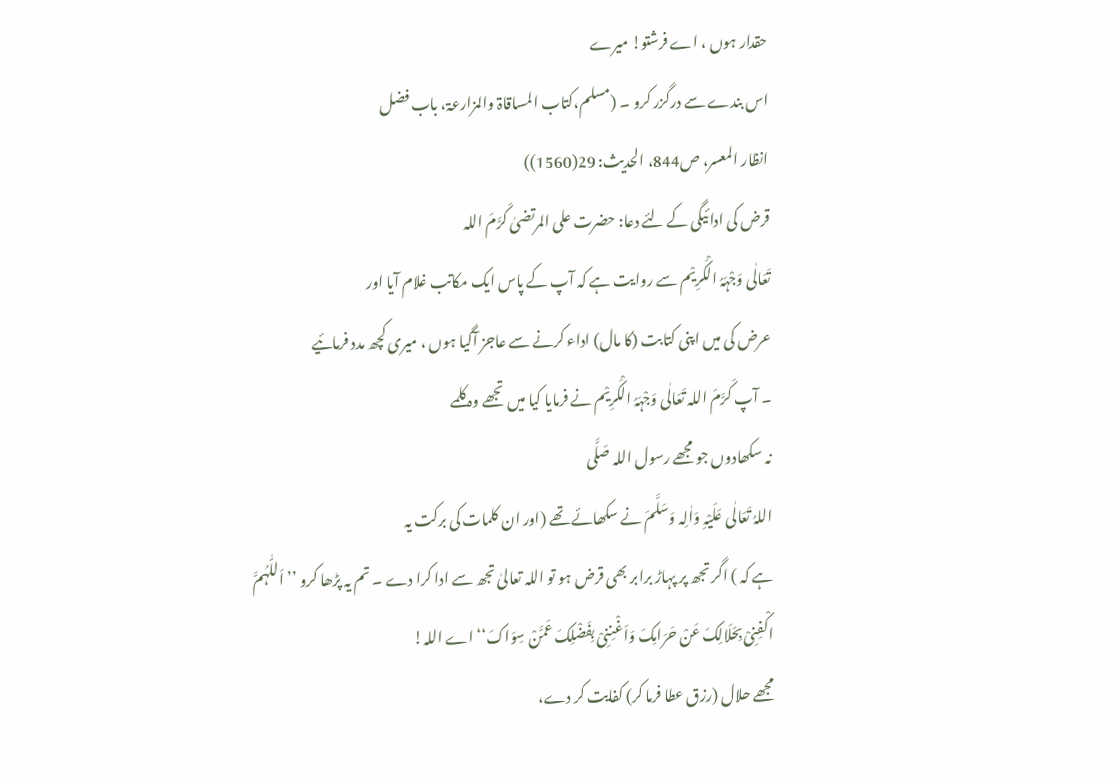حقدار ہوں ، اے فرشتو! میرے
اس بندے سے درگزر کرو ۔ (مسلم،کتاب المساقاۃ والمزارعۃ، باب فضل
انظار المعسر، ص844، الحدیث: 29(1560))
قرض کی ادائیگی کے لئے دعا: حضرت علی المرتضیٰ کَرَّمَ اللہ
تَعَالٰی وَجْہَہُ الْکَرِیْم سے روایت ہے کہ آپ کے پاس ایک مکاتب غلام آیا اور
عرض کی میں اپنی کتابت (کا مال) اداء کرنے سے عاجز آگیا ہوں ، میری کچھ مدد فرمائیے
۔ آپ کَرَّمَ اللہ تَعَالٰی وَجْہَہُ الْکَرِیْم نے فرمایا کیا میں تجھے وہ کلمے
نہ سکھادوں جو مجھے رسول اللہ صَلَّی
اللہُ تَعَالٰی عَلَیْہِ وَاٰلِہ وَسَلَّمَ نے سکھائے تھے (اور ان کلمات کی برکت یہ
ہے کہ ) اگر تجھ پر پہاڑ برابر بھی قرض ہو تو اللہ تعالیٰ تجھ سے ادا کرا دے ۔ تم یہ پڑھا کرو ’’اَللّٰہُمَّ
اکْفِنِیْ بِحَلَالِکَ عَنْ حَرَامِکَ وَاَغْنِنِیْ بِفَضْلِکَ عَمَّنْ سِوَاکَ‘‘اے اللہ!
مجھے حلال (رزق عطا فرما کر) کفایت کر دے،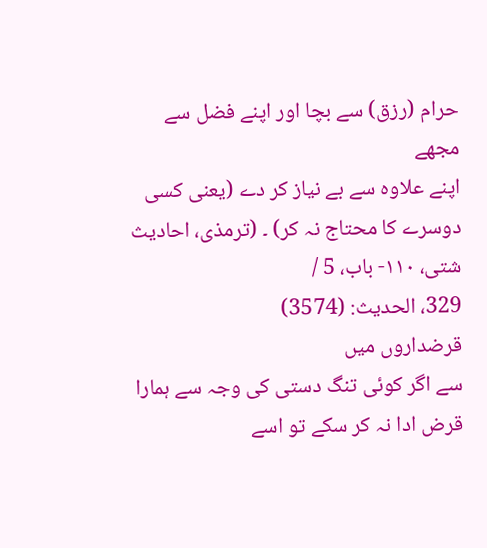حرام (رزق) سے بچا اور اپنے فضل سے مجھے
اپنے علاوہ سے بے نیاز کر دے (یعنی کسی دوسرے کا محتاج نہ کر) ۔ (ترمذی، احادیث شتی، ۱۱۰- باب، 5 /
329، الحدیث: (3574)
قرضداروں میں
سے اگر کوئی تنگ دستی کی وجہ سے ہمارا قرض ادا نہ کر سکے تو اسے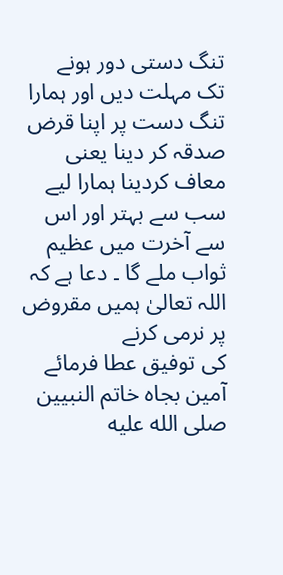تنگ دستی دور ہونے
تک مہلت دیں اور ہمارا تنگ دست پر اپنا قرض صدقہ کر دینا یعنی معاف کردینا ہمارا لیے
سب سے بہتر اور اس سے آخرت میں عظیم ثواب ملے گا ۔ دعا ہے کہ اللہ تعالیٰ ہمیں مقروض پر نرمی کرنے
کی توفیق عطا فرمائے آمین بجاہ خاتم النبیین صلى الله عليه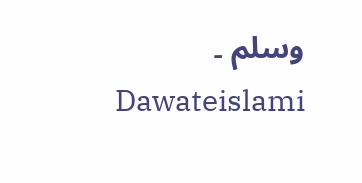وسلم ۔
Dawateislami